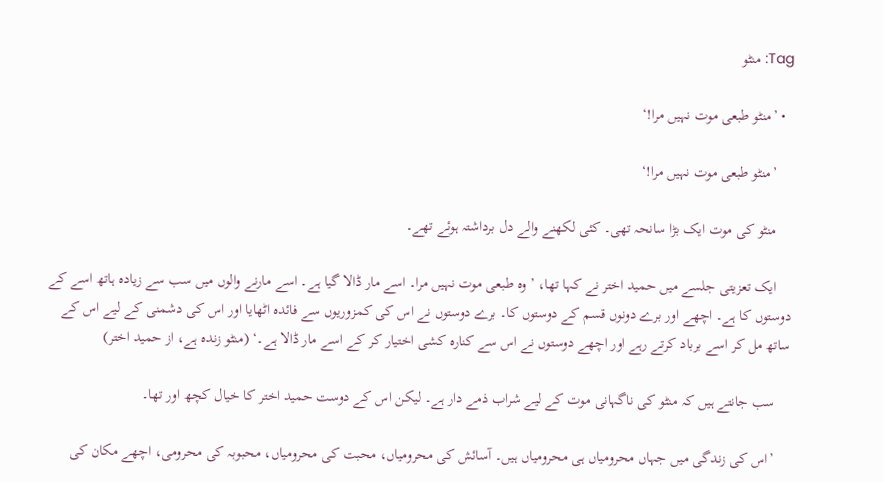Tag: منٹو

  • ’منٹو طبعی موت نہیں مرا!‘

    ’منٹو طبعی موت نہیں مرا!‘

    منٹو کی موت ایک بڑا سانحہ تھی۔ کئی لکھنے والے دل برداشتہ ہوئے تھے۔

    ایک تعزیتی جلسے میں حمید اختر نے کہا تھا، ’وہ طبعی موت نہیں مرا۔ اسے مار ڈالا گیا ہے۔ اسے مارنے والوں میں سب سے زیادہ ہاتھ اسے کے دوستوں کا ہے۔ اچھے اور برے دونوں قسم کے دوستوں کا۔ برے دوستوں نے اس کی کمزوریوں سے فائدہ اٹھایا اور اس کی دشمنی کے لیے اس کے ساتھ مل کر اسے برباد کرتے رہے اور اچھے دوستوں نے اس سے کنارہ کشی اختیار کر کے اسے مار ڈالا ہے۔‘ (منٹو زندہ ہے، از حمید اختر)

    سب جانتے ہیں کہ منٹو کی ناگہانی موت کے لیے شراب ذمے دار ہے۔ لیکن اس کے دوست حمید اختر کا خیال کچھ اور تھا۔

    ’اس کی زندگی میں جہاں محرومیاں ہی محرومیاں ہیں۔ آسائش کی محرومیاں، محبت کی محرومیاں، محبوبہ کی محرومی، اچھے مکان کی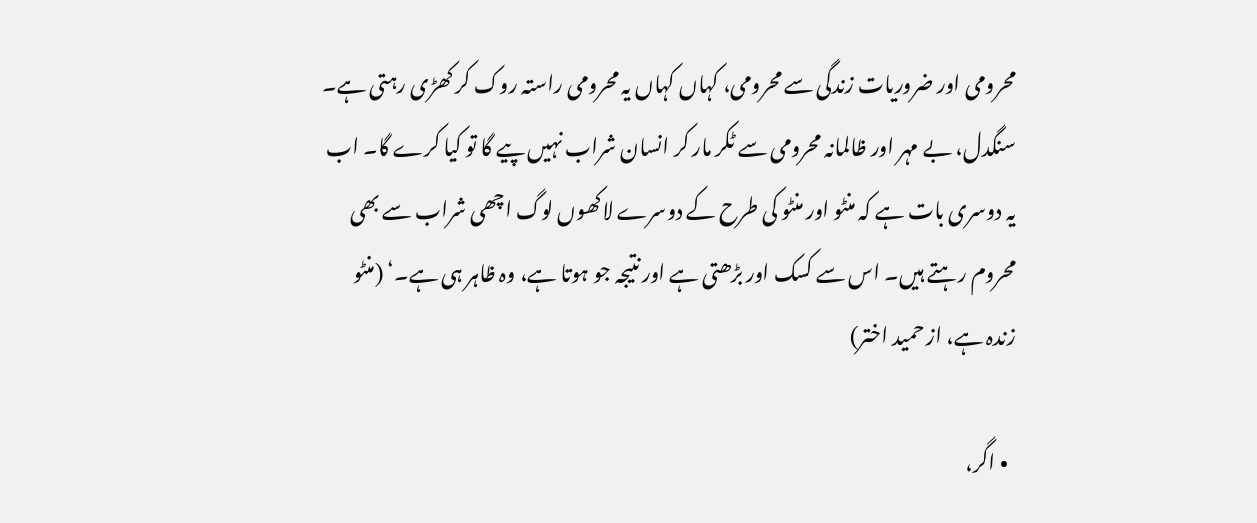محرومی اور ضروریات زندگی سے محرومی، کہاں کہاں یہ محرومی راستہ روک کر کھڑی رہتی ہے۔ سنگدل، بے مہر اور ظالمانہ محرومی سے ٹکر مار کر انسان شراب نہیں پیے گا تو کیا کرے گا۔ اب یہ دوسری بات ہے کہ منٹو اور منٹو کی طرح کے دوسرے لاکھوں لوگ اچھی شراب سے بھی محروم رہتے ہیں۔ اس سے کسک اور بڑھتی ہے اور نتیجہ جو ہوتا ہے، وہ ظاہر ہی ہے۔‘ (منٹو زندہ ہے، از حمید اختر)

  • اگر،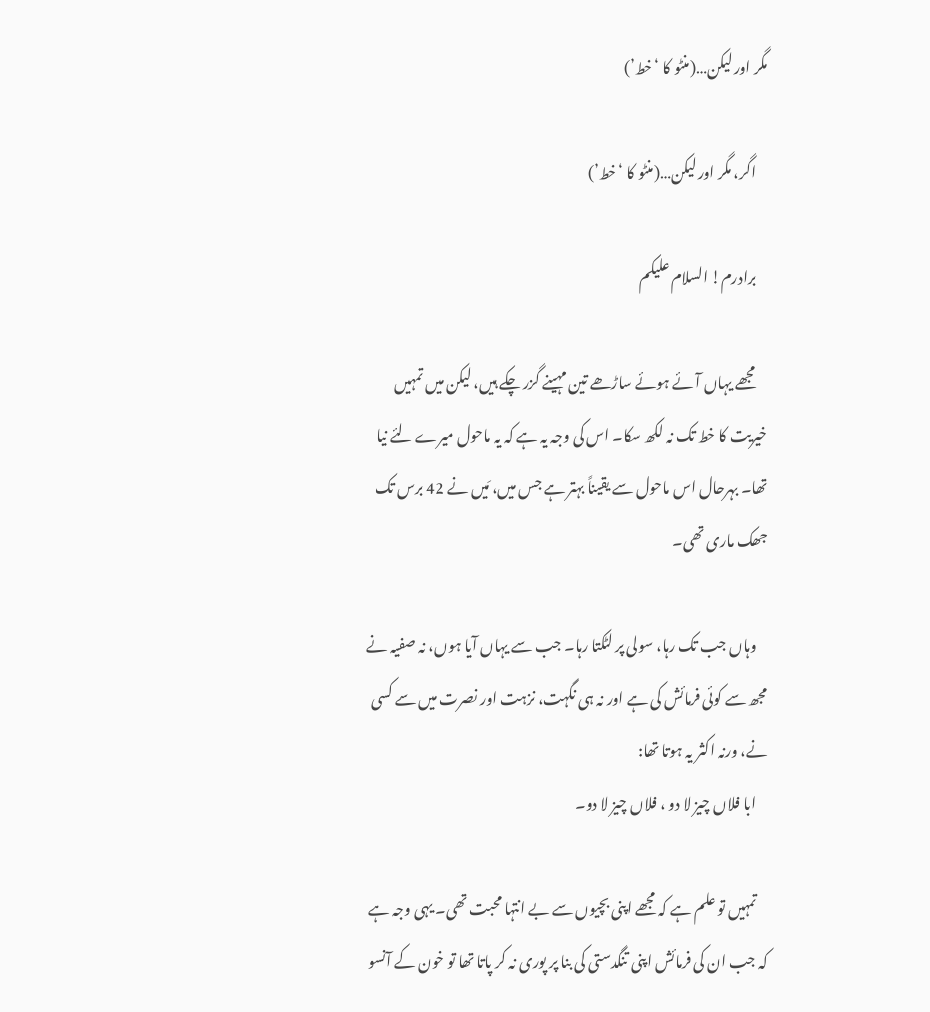مگر اور لیکن…(منٹو کا ‘خط’)

    اگر، مگر اور لیکن…(منٹو کا ‘خط’)

    برادرم! السلام علیکم

    مجھے یہاں آئے ہوئے ساڑھے تین مہینے گزر چکے ہیں، لیکن میں تمہیں خیریت کا خط تک نہ لکھ سکا۔ اس کی وجہ یہ ہے کہ یہ ماحول میرے لئے نیا تھا۔ بہرحال اس ماحول سے یقیناً بہتر ہے جس میں، مَیں نے 42 برس تک جھک ماری تھی۔

    وہاں جب تک رہا، سولی پر لٹکتا رہا۔ جب سے یہاں آیا ہوں، نہ صفیہ نے مجھ سے کوئی فرمائش کی ہے اور نہ ہی نگہت، نزہت اور نصرت میں سے کسی نے، ورنہ اکثر یہ ہوتا تھا:
    ابا فلاں چیز لا دو ، فلاں چیز لا دو۔

    تمہیں تو علم ہے کہ مجھے اپنی بچیوں سے بے انتہا محبت تھی۔ یہی وجہ ہے کہ جب ان کی فرمائش اپنی تنگدستی کی بنا پر پوری نہ کر پاتا تھا تو خون کے آنسو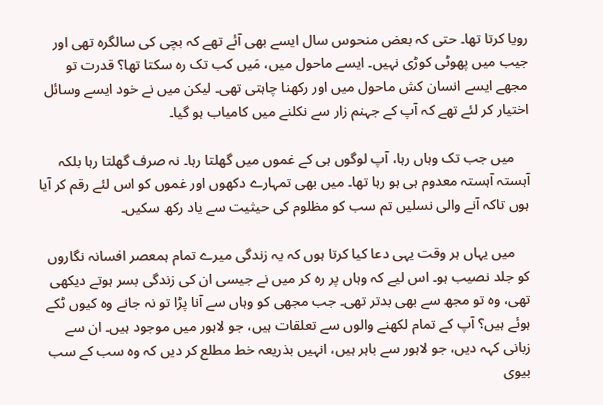رویا کرتا تھا۔ حتی کہ بعض منحوس سال ایسے بھی آئے تھے کہ بچی کی سالگرہ تھی اور جیب میں پھوٹی کوڑی نہیں۔ ایسے ماحول میں، مَیں کب تک رہ سکتا تھا؟ قدرت تو مجھے ایسے انسان کش ماحول میں اور رکھنا چاہتی تھی۔ لیکن میں نے خود ایسے وسائل اختیار کر لئے تھے کہ آپ کے جہنم زار سے نکلنے میں کامیاب ہو گیا۔

    میں جب تک وہاں رہا، آپ لوگوں ہی کے غموں میں گھلتا رہا۔ نہ صرف گھلتا رہا بلکہ آہستہ آہستہ معدوم ہی ہو رہا تھا۔ میں بھی تمہارے دکھوں اور غموں کو اس لئے رقم کر آیا ہوں تاکہ آنے والی نسلیں تم سب کو مظلوم کی حیثیت سے یاد رکھ سکیں۔

    میں یہاں ہر وقت یہی دعا کیا کرتا ہوں کہ یہ زندگی میرے تمام ہمعصر افسانہ نگاروں کو جلد نصیب ہو۔ اس لیے کہ وہاں پر رہ کر میں نے جیسی ان کی زندگی بسر ہوتے دیکھی تھی، وہ تو مجھ سے بھی بدتر تھی۔ جب مجھی کو وہاں سے آنا پڑا تو نہ جانے وہ کیوں ٹکے ہوئے ہیں؟ آپ کے تمام لکھنے والوں سے تعلقات ہیں، جو لاہور میں موجود ہیں۔ ان سے زبانی کہہ دیں، جو لاہور سے باہر ہیں، انہیں بذریعہ خط مطلع کر دیں کہ وہ سب کے سب بیوی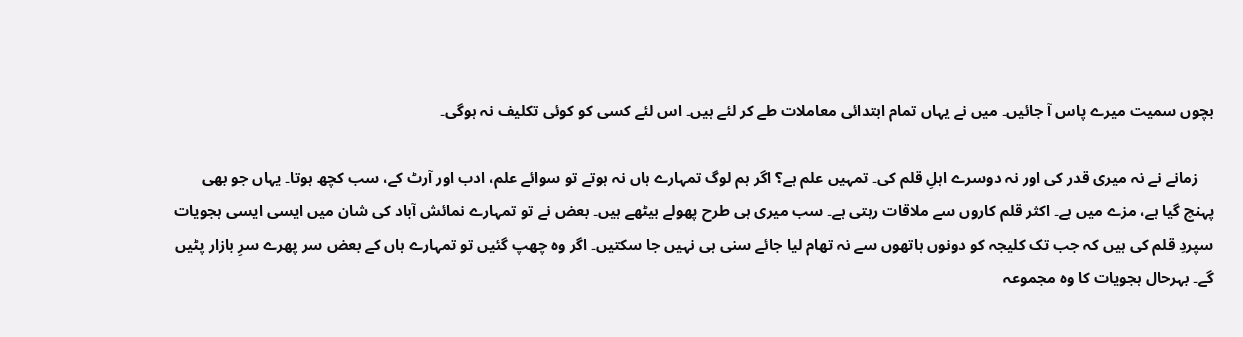بچوں سمیت میرے پاس آ جائیں۔ میں نے یہاں تمام ابتدائی معاملات طے کر لئے ہیں۔ اس لئے کسی کو کوئی تکلیف نہ ہوگی۔

    زمانے نے نہ میری قدر کی اور نہ دوسرے اہلِ قلم کی۔ تمہیں علم ہے؟ اگر ہم لوگ تمہارے ہاں نہ ہوتے تو سوائے علم، ادب اور آرٹ کے، سب کچھ ہوتا۔ یہاں جو بھی پہنچ گیا ہے، مزے میں ہے۔ اکثر قلم کاروں سے ملاقات رہتی ہے۔ سب میری ہی طرح پھولے بیٹھے ہیں۔ بعض نے تو تمہارے نمائش آباد کی شان میں ایسی ایسی ہجویات سپردِ قلم کی ہیں کہ جب تک کلیجہ کو دونوں ہاتھوں سے نہ تھام لیا جائے سنی ہی نہیں جا سکتیں۔ اگر وہ چھپ گئیں تو تمہارے ہاں کے بعض سر پھرے سرِ بازار پٹیں گے۔ بہرحال ہجویات کا وہ مجموعہ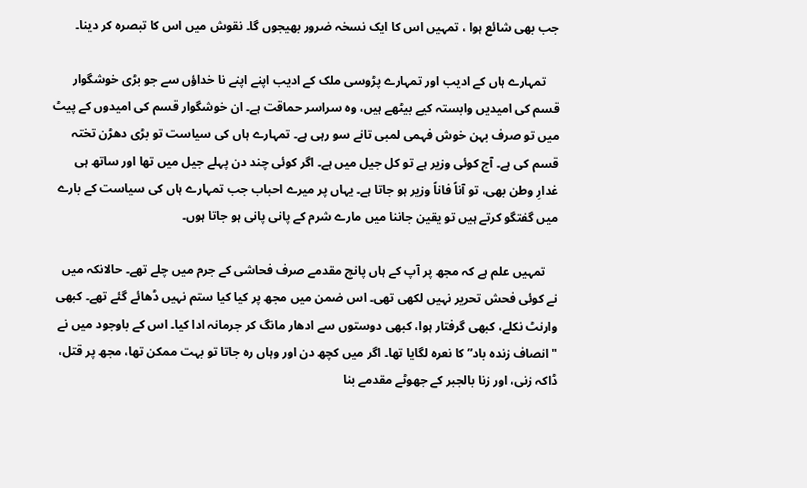جب بھی شائع ہوا ، تمہیں اس کا ایک نسخہ ضرور بھیجوں گا۔ نقوش میں اس کا تبصرہ کر دینا۔

    تمہارے ہاں کے ادیب اور تمہارے پڑوسی ملک کے ادیب اپنے اپنے نا خداؤں سے جو بڑی خوشگوار قسم کی امیدیں وابستہ کیے بیٹھے ہیں، وہ سراسر حماقت ہے۔ ان خوشگوار قسم کی امیدوں کے پیٹ میں تو صرف بہن خوش فہمی لمبی تانے سو رہی ہے۔ تمہارے ہاں کی سیاست تو بڑی دھڑن تختہ قسم کی ہے۔ آج کوئی وزیر ہے تو کل جیل میں ہے۔ اگر کوئی چند دن پہلے جیل میں تھا اور ساتھ ہی غدارِ وطن بھی، تو آناً فاناً وزیر ہو جاتا ہے۔ یہاں پر میرے احباب جب تمہارے ہاں کی سیاست کے بارے میں گفتگو کرتے ہیں تو یقین جاننا میں مارے شرم کے پانی پانی ہو جاتا ہوں۔

    تمہیں علم ہے کہ مجھ پر آپ کے ہاں پانچ مقدمے صرف فحاشی کے جرم میں چلے تھے۔ حالانکہ میں نے کوئی فحش تحریر نہیں لکھی تھی۔ اس ضمن میں مجھ پر کیا کیا ستم نہیں ڈھائے گئے تھے۔ کبھی وارنٹ نکلے، کبھی گرفتار ہوا، کبھی دوستوں سے ادھار مانگ کر جرمانہ ادا کیا۔ اس کے باوجود میں نے "انصاف زندہ باد” کا نعرہ لگایا تھا۔ اگر میں کچھ دن اور وہاں رہ جاتا تو بہت ممکن تھا، مجھ پر قتل، ڈاکہ زنی، اور زنا بالجبر کے جھوٹے مقدمے بنا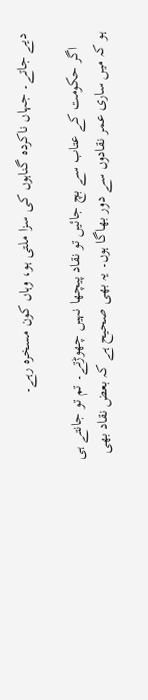دیے جاتے۔ جہاں ناکردہ گناہوں کی سزا ملتی ہو، وہاں کون مسخرہ رہے۔

    اگر حکومت کے عتاب سے بچ جائیں تو نقاد پیچھا نہیں چھوڑتے۔ تم تو جانتے ہی ہو کہ میں ساری عمر نقادوں سے دور بھاگا ہوں۔ یہ بھی صحیح ہے کہ بعض نقاد بھی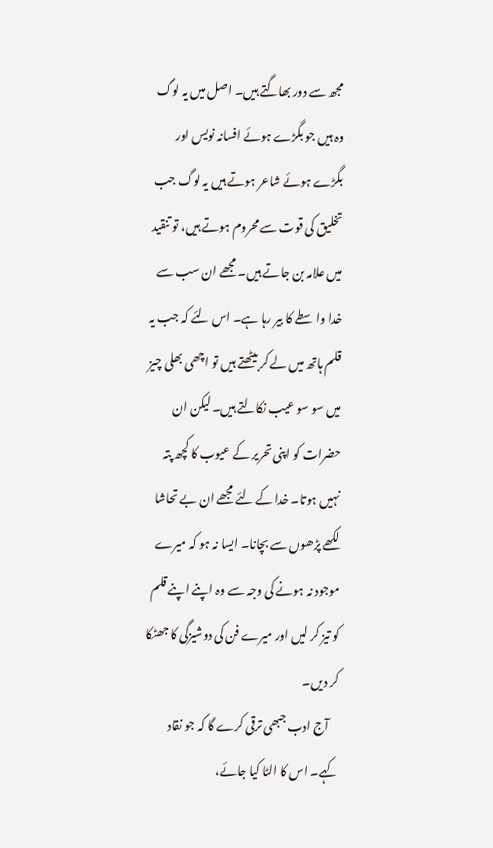مجھ سے دور بھاگتے ہیں۔ اصل میں یہ لوگ وہ ہیں جو بگڑے ہوئے افسانہ نویس اور بگڑے ہوئے شاعر ہوتے ہیں یہ لوگ جب تخلیق کی قوت سے محروم ہوتے ہیں، تو تنقید میں علامہ بن جاتے ہیں۔ مجھے ان سب سے خدا واسطے کا بیر رہا ہے۔ اس لئے کہ جب یہ قلم ہاتھ میں لے کر بیٹھتے ہیں تو اچھی بھلی چیز میں سو سو عیب نکالتے ہیں۔ لیکن ان حضرات کو اپنی تحریر کے عیوب کا کچھ پتہ نہیں ہوتا۔ خدا کے لئے مجھے ان بے تحاشا لکھے پڑھوں سے بچانا۔ ایسا نہ ہو کہ میرے موجود نہ ہونے کی وجہ سے وہ اپنے اپنے قلم کو تیز کر لیں اور میرے فن کی دوشیزگی کا جھٹکا کر دیں۔
    آج ادب جبھی ترقی کرے گا کہ جو نقاد کہے۔ اس کا الٹا کیا جائے،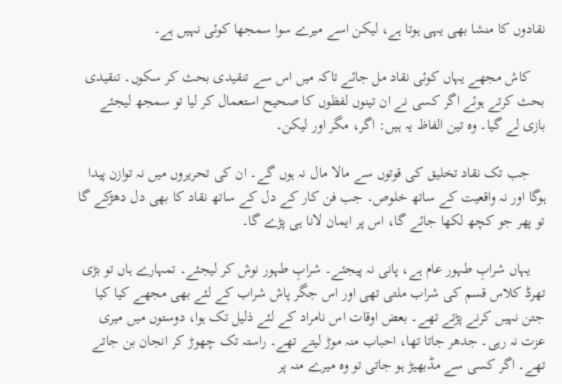نقادوں کا منشا بھی یہی ہوتا ہے، لیکن اسے میرے سوا سمجھا کوئی نہیں ہے۔

    کاش مجھے یہاں کوئی نقاد مل جائے تاکہ میں اس سے تنقیدی بحث کر سکوں۔ تنقیدی بحث کرتے ہوئے اگر کسی نے ان تینوں لفظوں کا صحیح استعمال کر لیا تو سمجھ لیجئے بازی لے گیا۔ وہ تین الفاظ یہ ہیں: اگر، مگر اور لیکن۔

    جب تک نقاد تخلیق کی قوتوں سے مالا مال نہ ہوں گے۔ ان کی تحریروں میں نہ توازن پیدا ہوگا اور نہ واقعیت کے ساتھ خلوص۔ جب فن کار کے دل کے ساتھ نقاد کا بھی دل دھڑکے گا تو پھر جو کچھ لکھا جائے گا، اس پر ایمان لانا ہی پڑے گا۔

    یہاں شرابِ طہور عام ہے، پانی نہ پیجئے۔ شرابِ طہور نوش کر لیجئے۔ تمہارے ہاں تو بڑی تھرڈ کلاس قسم کی شراب ملتی تھی اور اس جگر پاش شراب کے لئے بھی مجھے کیا کیا جتن نہیں کرنے پڑتے تھے۔ بعض اوقات اس نامراد کے لئے ذلیل تک ہوا، دوستوں میں میری عزت نہ رہی۔ جدھر جاتا تھا، احباب منہ موڑ لیتے تھے۔ راستہ تک چھوڑ کر انجان بن جاتے تھے۔ اگر کسی سے مڈبھیڑ ہو جاتی تو وہ میرے منہ پر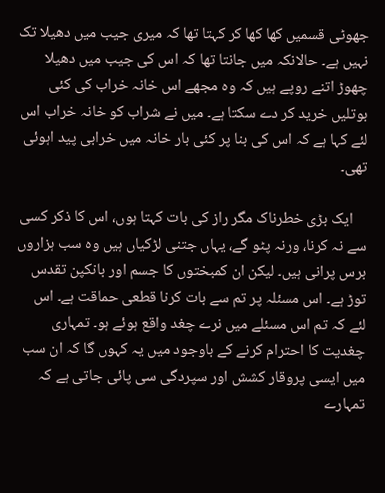جھوٹی قسمیں کھا کھا کر کہتا تھا کہ میری جیب میں دھیلا تک نہیں ہے۔ حالانکہ میں جانتا تھا کہ اس کی جیب میں دھیلا چھوڑ اتنے روپے ہیں کہ وہ مجھے اس خانہ خراب کی کئی بوتلیں خرید کر دے سکتا ہے۔ میں نے شراب کو خانہ خراب اس لئے کہا ہے کہ اس کی بنا پر کئی بار خانہ میں خرابی پید اہوئی تھی۔

    ایک بڑی خطرناک مگر راز کی بات کہتا ہوں، اس کا ذکر کسی سے نہ کرنا، ورنہ پٹو گے، یہاں جتنی لڑکیاں ہیں وہ سب ہزاروں برس پرانی ہیں۔ لیکن ان کمبختوں کا جسم اور بانکپن تقدس توڑ ہے۔ اس مسئلہ پر تم سے بات کرنا قطعی حماقت ہے۔ اس لئے کہ تم اس مسئلے میں نرے چغد واقع ہوئے ہو۔ تمہاری چغدیت کا احترام کرنے کے باوجود میں یہ کہوں گا کہ ان سب میں ایسی پروقار کشش اور سپردگی سی پائی جاتی ہے کہ تمہارے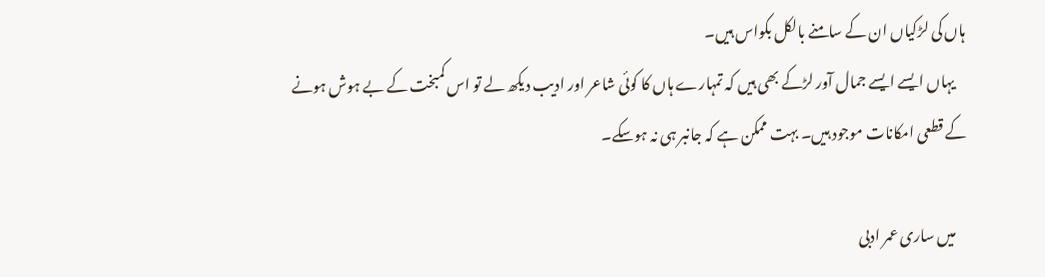ہاں کی لڑکیاں ان کے سامنے بالکل بکواس ہیں۔
    یہاں ایسے ایسے جمال آور لڑکے بھی ہیں کہ تمہارے ہاں کا کوئی شاعر اور ادیب دیکھ لے تو اس کمبخت کے بے ہوش ہونے کے قطعی امکانات موجود ہیں۔ بہت ممکن ہے کہ جانبر ہی نہ ہوسکے۔

    میں ساری عمر ادبی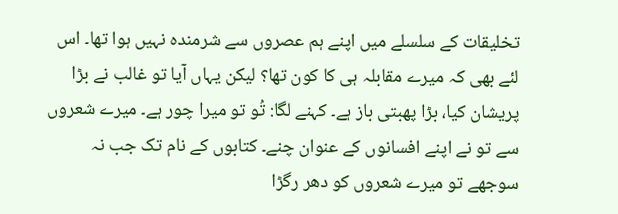تخلیقات کے سلسلے میں اپنے ہم عصروں سے شرمندہ نہیں ہوا تھا۔ اس لئے بھی کہ میرے مقابلہ ہی کا کون تھا؟ لیکن یہاں آیا تو غالب نے بڑا پریشان کیا، بڑا پھبتی باز ہے۔ کہنے لگا: تُو تو میرا چور ہے۔ میرے شعروں سے تو نے اپنے افسانوں کے عنوان چنے۔ کتابوں کے نام تک جب نہ سوجھے تو میرے شعروں کو دھر رگڑا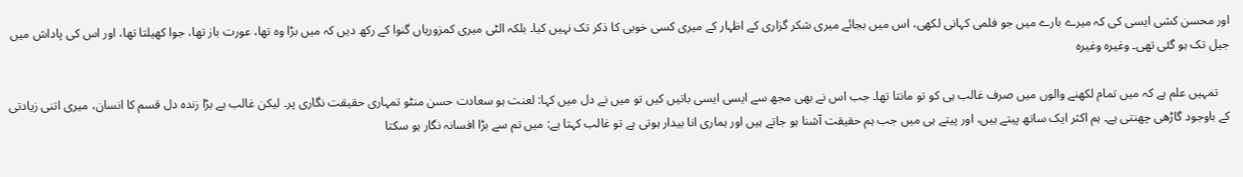اور محسن کشی ایسی کی کہ میرے بارے میں جو فلمی کہانی لکھی، اس میں بجائے میری شکر گزاری کے اظہار کے میری کسی خوبی کا ذکر تک نہیں کیا۔ بلکہ الٹی میری کمزوریاں گنوا کے رکھ دیں کہ میں بڑا وہ تھا، عورت باز تھا، جوا کھیلتا تھا، اور اس کی پاداش میں جیل تک ہو گئی تھی۔ وغیرہ وغیرہ

    تمہیں علم ہے کہ میں تمام لکھنے والوں میں صرف غالب ہی کو تو مانتا تھا۔ جب اس نے بھی مجھ سے ایسی ایسی باتیں کیں تو میں نے دل میں کہا: لعنت ہو سعادت حسن منٹو تمہاری حقیقت نگاری پر۔ لیکن غالب ہے بڑا زندہ دل قسم کا انسان، میری اتنی زیادتی کے باوجود گاڑھی چھنتی ہے۔ ہم اکثر ایک ساتھ پیتے ہیں، اور پیتے ہی میں جب ہم حقیقت آشنا ہو جاتے ہیں اور ہماری انا بیدار ہوتی ہے تو غالب کہتا ہے: میں تم سے بڑا افسانہ نگار ہو سکتا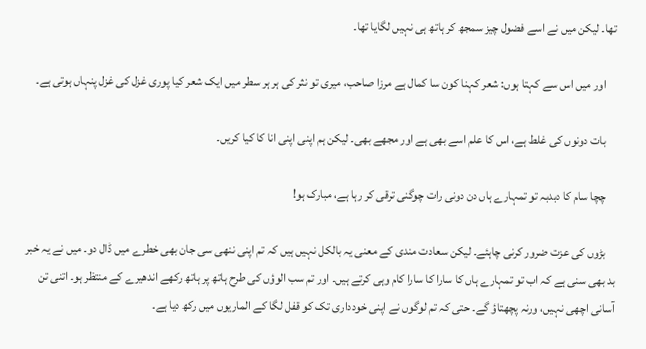تھا۔ لیکن میں نے اسے فضول چیز سمجھ کر ہاتھ ہی نہیں لگایا تھا۔

    اور میں اس سے کہتا ہوں: شعر کہنا کون سا کمال ہے مرزا صاحب، میری تو نثر کی ہر ہر سطر میں ایک شعر کیا پوری غزل کی غزل پنہاں ہوتی ہے۔

    بات دونوں کی غلط ہے، اس کا علم اسے بھی ہے اور مجھے بھی۔ لیکن ہم اپنی اپنی انا کا کیا کریں۔

    چچا سام کا دبدبہ تو تمہارے ہاں دن دونی رات چوگنی ترقی کر رہا ہے، مبارک ہو!

    بڑوں کی عزت ضرور کرنی چاہئے۔ لیکن سعادت مندی کے معنی یہ بالکل نہیں ہیں کہ تم اپنی ننھی سی جان بھی خطرے میں ڈال دو۔ میں نے یہ خبر بد بھی سنی ہے کہ اب تو تمہارے ہاں کا سارا کا سارا کام وہی کرتے ہیں۔ اور تم سب الوؤں کی طرح ہاتھ پر ہاتھ رکھے اندھیرے کے منتظر ہو۔ اتنی تن آسانی اچھی نہیں، ورنہ پچھتاؤ گے۔ حتی کہ تم لوگوں نے اپنی خودداری تک کو قفل لگا کے الماریوں میں رکھ دیا ہے۔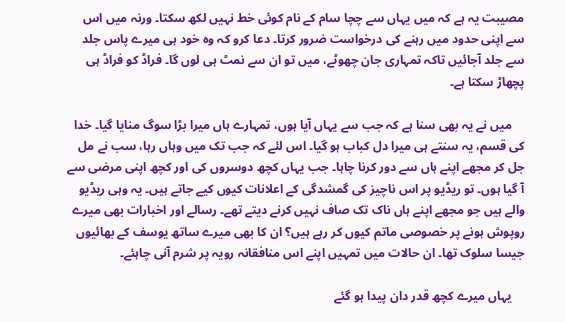مصیبت یہ ہے کہ میں یہاں سے چچا سام کے نام کوئی خط نہیں لکھ سکتا۔ ورنہ میں اس سے اپنی حدود میں رہنے کی درخواست ضرور کرتا۔ دعا کرو کہ وہ خود ہی میرے پاس جلد سے جلد آجائیں تاکہ تمہاری جان چھوٹے، میں تو ان سے نمٹ ہی لوں گا۔ فراڈ کو فراڈ ہی پچھاڑ سکتا ہے۔

    میں نے یہ بھی سنا ہے کہ جب سے یہاں آیا ہوں، تمہارے ہاں میرا بڑا سوگ منایا گیا۔ خدا کی قسم، یہ سنتے ہی میرا دل کباب ہو گیا۔ اس لئے کہ جب تک میں وہاں رہا، سب نے مل جل کر مجھے اپنے ہاں سے دور کرنا چاہا۔ جب یہاں کچھ دوسروں کی اور کچھ اپنی مرضی سے آ گیا ہوں۔ تو ریڈیو پر اس ناچیز کی گمشدگی کے اعلانات کیوں کیے جاتے ہیں۔ یہ وہی ریڈیو والے ہیں جو مجھے اپنے ہاں ناک تک صاف نہیں کرنے دیتے تھے۔ رسالے اور اخبارات بھی میرے روپوش ہونے پر خصوصی ماتم کیوں کر رہے ہیں؟ ان کا بھی میرے ساتھ یوسف کے بھائیوں جیسا سلوک تھا۔ ان حالات میں تمہیں اپنے اس منافقانہ رویہ پر شرم آنی چاہئے۔

    یہاں میرے کچھ قدر دان پیدا ہو گئے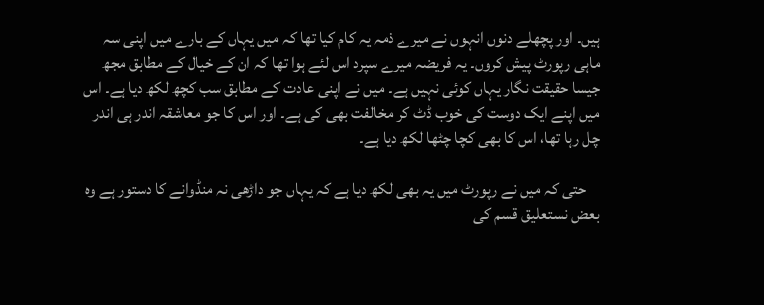ہیں۔ اور پچھلے دنوں انہوں نے میرے ذمہ یہ کام کیا تھا کہ میں یہاں کے بارے میں اپنی سہ ماہی رپورٹ پیش کروں۔ یہ فریضہ میرے سپرد اس لئے ہوا تھا کہ ان کے خیال کے مطابق مجھ جیسا حقیقت نگار یہاں کوئی نہیں ہے۔ میں نے اپنی عادت کے مطابق سب کچھ لکھ دیا ہے۔ اس میں اپنے ایک دوست کی خوب ڈٹ کر مخالفت بھی کی ہے۔ اور اس کا جو معاشقہ اندر ہی اندر چل رہا تھا، اس کا بھی کچا چٹھا لکھ دیا ہے۔

    حتی کہ میں نے رپورٹ میں یہ بھی لکھ دیا ہے کہ یہاں جو داڑھی نہ منڈوانے کا دستور ہے وہ بعض نستعلیق قسم کی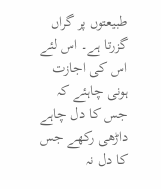طبیعتوں پر گراں گزرتا ہے۔ اس لئے اس کی اجازت ہونی چاہئے کہ جس کا دل چاہے داڑھی رکھے جس کا دل نہ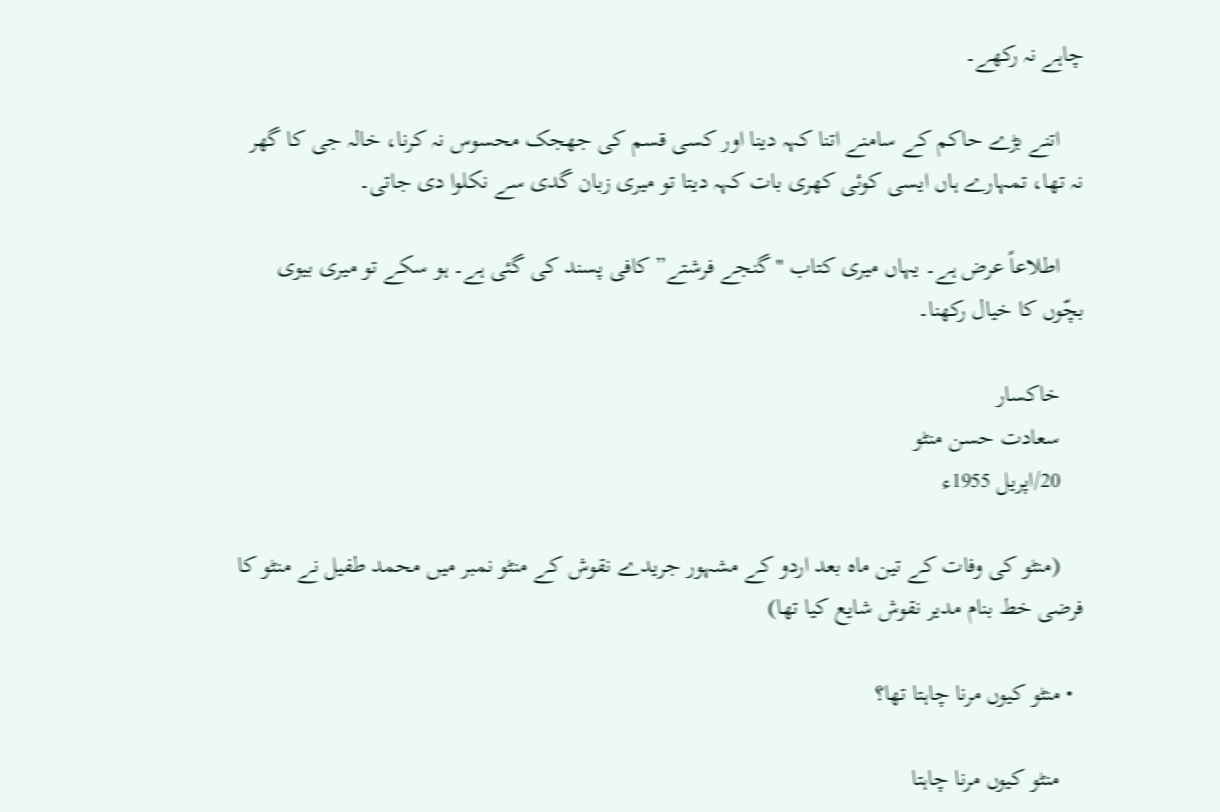چاہے نہ رکھے۔

    اتنے بڑے حاکم کے سامنے اتنا کہہ دینا اور کسی قسم کی جھجک محسوس نہ کرنا، خالہ جی کا گھر نہ تھا، تمہارے ہاں ایسی کوئی کھری بات کہہ دیتا تو میری زبان گدی سے نکلوا دی جاتی۔

    اطلاعاً عرض ہے۔ یہاں میری کتاب "گنجے فرشتے” کافی پسند کی گئی ہے۔ ہو سکے تو میری بیوی بچّوں کا خیال رکھنا۔

    خاکسار
    سعادت حسن منٹو
    20/اپریل 1955ء

    (منٹو کی وفات کے تین ماہ بعد اردو کے مشہور جریدے نقوش کے منٹو نمبر میں محمد طفیل نے منٹو کا فرضی خط بنام مدیر نقوش شایع کیا تھا)

  • منٹو کیوں مرنا چاہتا تھا؟

    منٹو کیوں مرنا چاہتا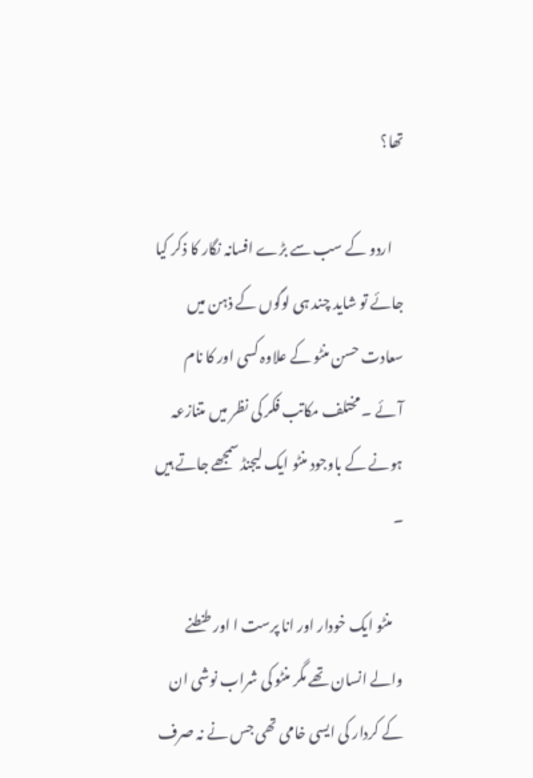تھا؟

    اردو کے سب سے بڑے افسانہ نگار کا ذکر کیا جائے تو شاید چند ہی لوگوں کے ذہن میں سعادت حسن منٹو کے علاوہ کسی اور کا نام آئے ۔ مختلف مکاتب فکر کی نظر میں متنازعہ ہونے کے باوجود منٹو ایک لیجنڈ سمجھے جاتے ہیں ۔

    منٹو ایک خودار اور انا پرست ا اور طنطنے والے انسان تھے مگر منٹو کی شراب نوشی ان کے کردار کی ایسی خامی تھی جس نے نہ صرف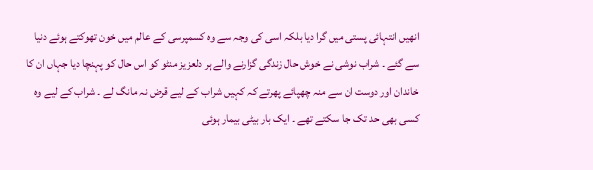انھیں انتہائی پستی میں گرا دیا بلکہ اسی کی وجہ سے وہ کسمپرسی کے عالم میں خون تھوکتے ہوئے دنیا سے گئے ۔ شراب نوشی نے خوش حال زندگی گزارنے والے ہر دلعزیز منٹو کو اس حال کو پہنچا دیا جہاں ان کا خاندان اور دوست ان سے منہ چھپائے پھرتے کہ کہیں شراب کے لیے قرض نہ مانگ لے ۔ شراب کے لیے وہ کسی بھی حد تک جا سکتے تھے ۔ ایک بار بیٹی بیمار ہوئی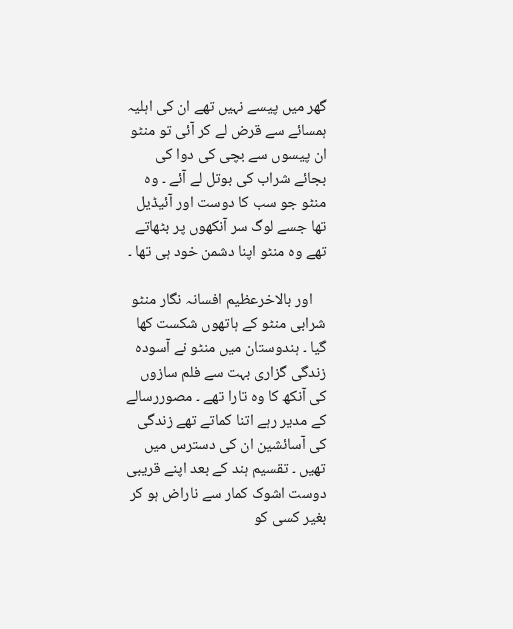گھر میں پیسے نہیں تھے ان کی اہلیہ ہمسائے سے قرض لے کر آئی تو منٹو ان پیسوں سے بچی کی دوا کی بجائے شراب کی بوتل لے آئے ۔ وہ منٹو جو سب کا دوست اور آئیڈیل تھا جسے لوگ سر آنکھوں پر بٹھاتے تھے وہ منٹو اپنا دشمن خود ہی تھا ۔

    اور بالاخرعظیم افسانہ نگار منٹو شرابی منٹو کے ہاتھوں شکست کھا گیا ۔ ہندوستان میں منٹو نے آسودہ زندگی گزاری بہت سے فلم سازوں کی آنکھ کا وہ تارا تھے ۔ مصوررسالے کے مدیر رہے اتنا کماتے تھے زندگی کی آسائشین ان کی دسترس میں تھیں ۔ تقسیم ہند کے بعد اپنے قریبی دوست اشوک کمار سے ناراض ہو کر بغیر کسی کو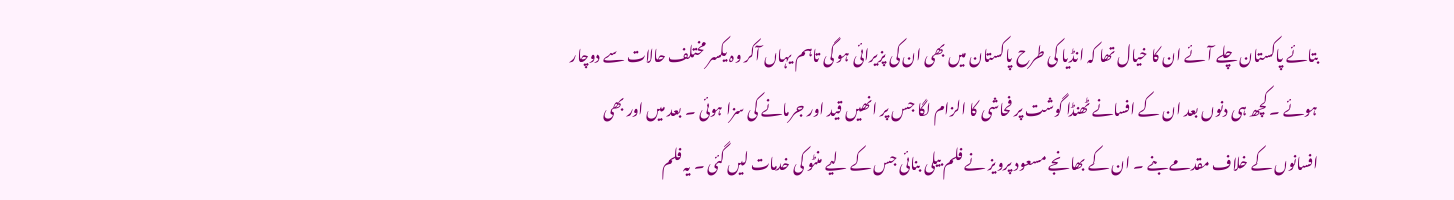بتائے پاکستان چلے آئے ان کا خیال تھا کہ انڈیا کی طرح پاکستان میں بھی ان کی پزیرائی ہو گی تاہم یہاں آکر وہ یکسر مختلف حالات سے دوچار ہوئے ۔ کچھ ہی دنوں بعد ان کے افسانے ٹھنڈا گوشت پر فحاشی کا الزام لگا جس پر انھیں قید اور جرمانے کی سزا ہوئی ۔ بعد میں اور بھی افسانوں کے خلاف مقدمے بنے ۔ ان کے بھانجے مسعود پرویز نے فلم بیلی بنائی جس کے لیے منٹو کی خدمات لیں گئی ۔ یہ فلم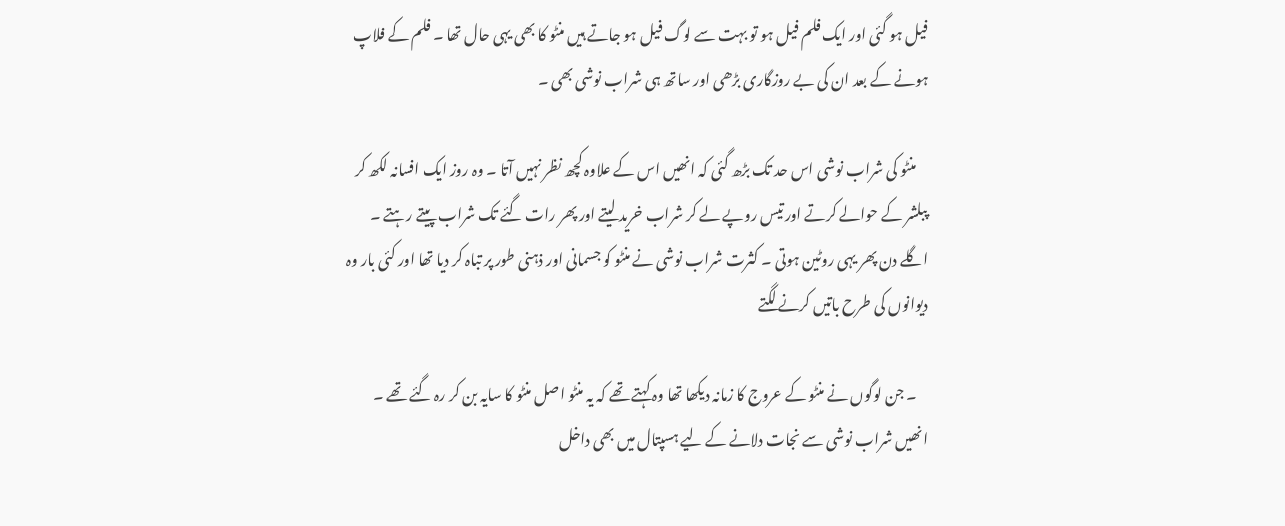فیل ہو گئی اور ایک فلم فیل ہو تو بہت سے لوگ فیل ہو جاتے ہیں منٹو کا بھی یہی حال تھا ۔ فلم کے فلاپ ہونے کے بعد ان کی بے روزگاری بڑھی اور ساتھ ہی شراب نوشی بھی ۔

    منٹو کی شراب نوشی اس حد تک بڑھ گئی کہ انھیں اس کے علاوہ کچھ نظر نہیں آتا ۔ وہ روز ایک افسانہ لکھ کر پبلشر کے حوالے کرتے اور تیس روپے لے کر شراب خرید لیتے اور پھر رات گئے تک شراب پیتے رہتے ۔ اگلے دن پھر یہی روٹین ہوتی ۔ کثرت شراب نوشی نے منٹو کو جسمانی اور ذہنی طور پر تباہ کر دیا تھا اور کئی بار وہ دیوانوں کی طرح باتیں کرنے لگتے

    ۔ جن لوگوں نے منٹو کے عروج کا زمانہ دیکھا تھا وہ کہتے تھے کہ یہ منٹو اصل منٹو کا سایہ بن کر رہ گئے تھے ۔ انھیں شراب نوشی سے نجات دلانے کے لیے ہسپتال میں بھی داخل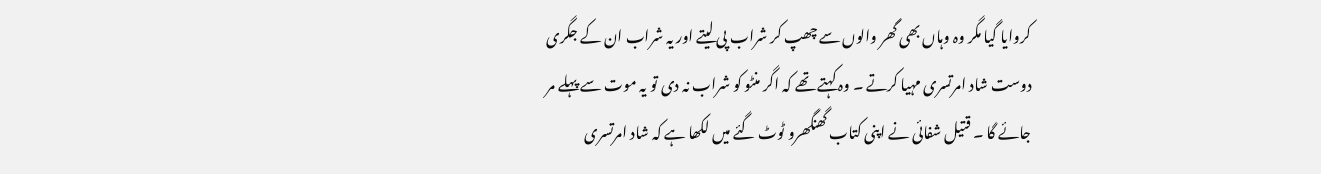کروایا گیا مگر وہ وہاں بھی گھر والوں سے چھپ کر شراب پی لیتے اور یہ شراب ان کے جگری دوست شاد امرتسری مہیا کرتے ۔ وہ کہتے تھے کہ اگر منٹو کو شراب نہ دی تو یہ موت سے پہلے مر جائے گا ۔ قتیل شفائی نے اپنی کتاب گھنگھرو ٹوٹ گئے میں لکھا ہے کہ شاد امرتسری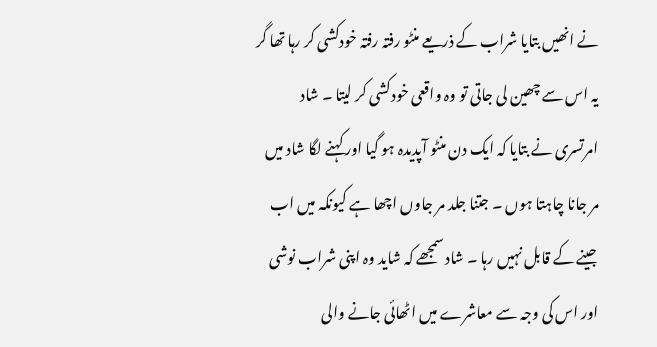نے انھیں بتایا شراب کے ذریعے منٹو رفتہ رفتہ خودکشی کر رہا تھا گر یہ اس سے چھین لی جاتی تو وہ واقعی خودکشی کر لیتا ۔ شاد امرتسری نے بتایا کہ ایک دن منٹو آپدیدہ ہو گیا اور کہنے لگا شاد میں مر جانا چاہتا ہوں ۔ جتنا جلد مر جاوں اچھا ہے کیونکہ میں اب جینے کے قابل نہیں رہا ۔ شاد سمجھے کہ شاید وہ اپنی شراب نوشی اور اس کی وجہ سے معاشرے میں اٹھائی جانے والی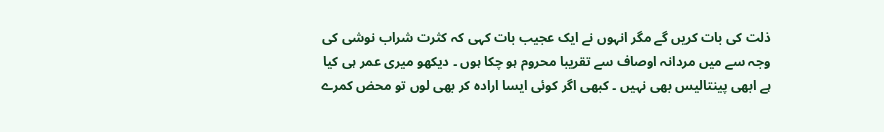ذلت کی بات کریں گے مگر انہوں نے ایک عجیب بات کہی کہ کثرت شراب نوشی کی وجہ سے میں مردانہ اوصاف سے تقریبا محروم ہو چکا ہوں ۔ دیکھو میری عمر ہی کیا ہے ابھی پینتالیس بھی نہیں ۔ کبھی اگر کوئی ایسا ارادہ کر بھی لوں تو محض کمرے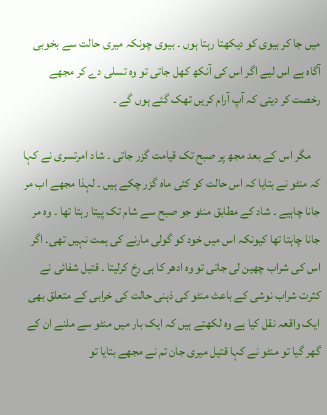میں جا کر بیوی کو دیکھتا رہتا ہوں ۔ بیوی چونکہ میری حالت سے بخوبی آگاہ ہے اس لیے اگر اس کی آنکھ کھل جاتی تو وہ تسلی دے کر مجھے رخصت کر دیتی کہ آپ آرام کریں تھک گئے ہوں گے ۔

    مگر اس کے بعد مجھ پر صبح تک قیامت گزر جاتی ۔ شاد امرتسری نے کہا کہ منٹو نے بتایا کہ اس حالت کو کئی ماہ گزر چکے ہیں ۔ لہذا مجھے اب مر جانا چاہیے ۔ شاد کے مطابق منٹو جو صبح سے شام تک پیتا رہتا تھا ۔ وہ مر جانا چاہتا تھا کیونکہ اس میں خود کو گولی مارنے کی ہمت نہیں تھی۔ اگر اس کی شراب چھین لی جاتی تو وہ ادھر کا ہی رخ کرلیتا ۔ قتیل شفائی نے کثرت شراب نوشی کے باعث منٹو کی ذہنی حالت کی خرابی کے متعلق بھی ایک واقعہ نقل کیا ہے وہ لکھتے ہیں کہ ایک بار میں منٹو سے ملنے ان کے گھر گیا تو منٹو نے کہا قتیل میری جان تم نے مجھے بتایا تو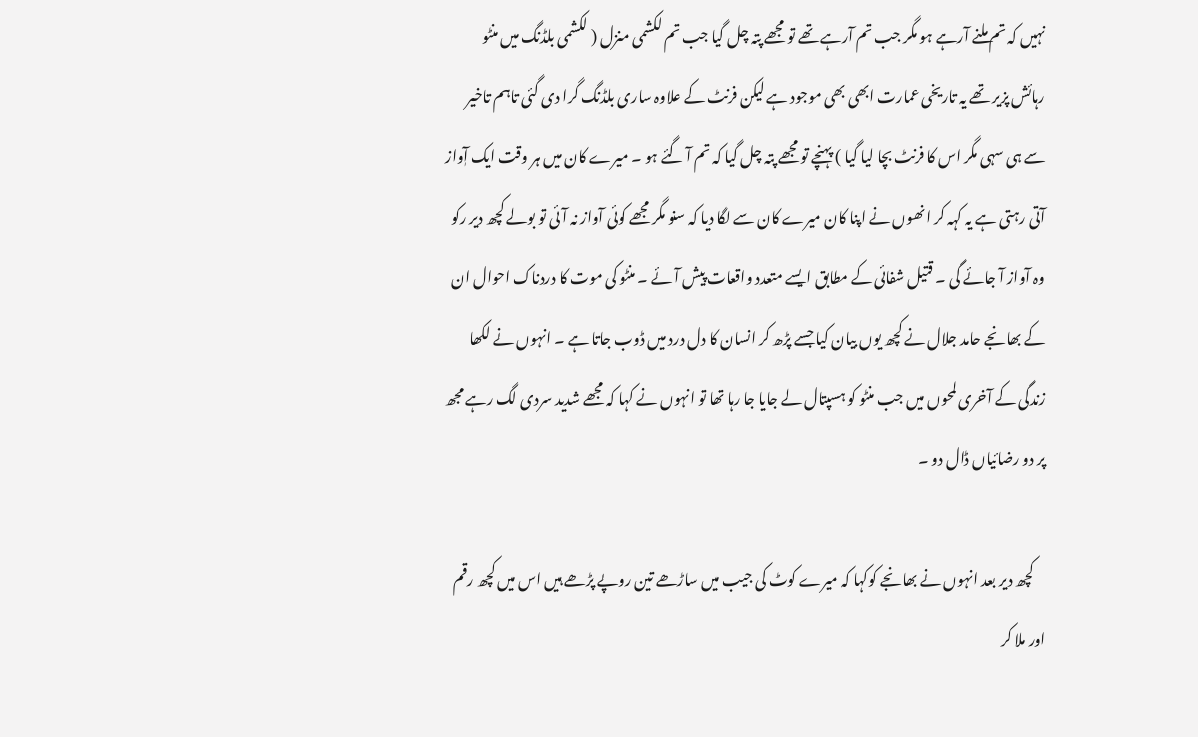نہیں کہ تم ملنے آرہے ہو مگر جب تم آرہے تھے تو مجھے پتہ چل گیا جب تم لکشمی منزل ( لکشمی بلڈنگ میں منٹو رہائش پزیر تھے یہ تاریخی عمارت ابھی بھی موجود ہے لیکن فرنٹ کے علاوہ ساری بلڈنگ گرا دی گئی تاہم تاخیر سے ہی سہی مگر اس کا فرنٹ بچا لیا گیا ) پہنچے تو مجھے پتہ چل گیا کہ تم آ گئے ہو ۔ میرے کان میں ہر وقت ایک آٖواز آتی رہتی ہے یہ کہہ کر انھوں نے اپنا کان میرے کان سے لگا دیا کہ سنو مگر مجھے کوئی آواز نہ آئی تو بولے کچھ دیر رکو وہ آواز آ جائے گی ۔ قتیل شفائی کے مطابق ایسے متعدد واقعات پیش آئے ۔ منٹو کی موت کا دردناک احوال ان کے بھانجے حامد جلال نے کچھ یوں بیان کیا جسے پڑھ کر انسان کا دل درد میں ڈوب جاتا ہے ۔ انہوں نے لکھا زندگی کے آخری لمحوں میں جب منٹو کو ہسپتال لے جایا جا رہا تھا تو انہوں نے کہا کہ مجھے شدید سردی لگ رہے مجھ پر دو رضائیاں ڈال دو ۔

    کچھ دیر بعد انہوں نے بھانجے کوکہا کہ میرے کوٹ کی جیب میں ساڑھے تین روپے پڑھے ہیں اس میں کچھ رقم اور ملا کر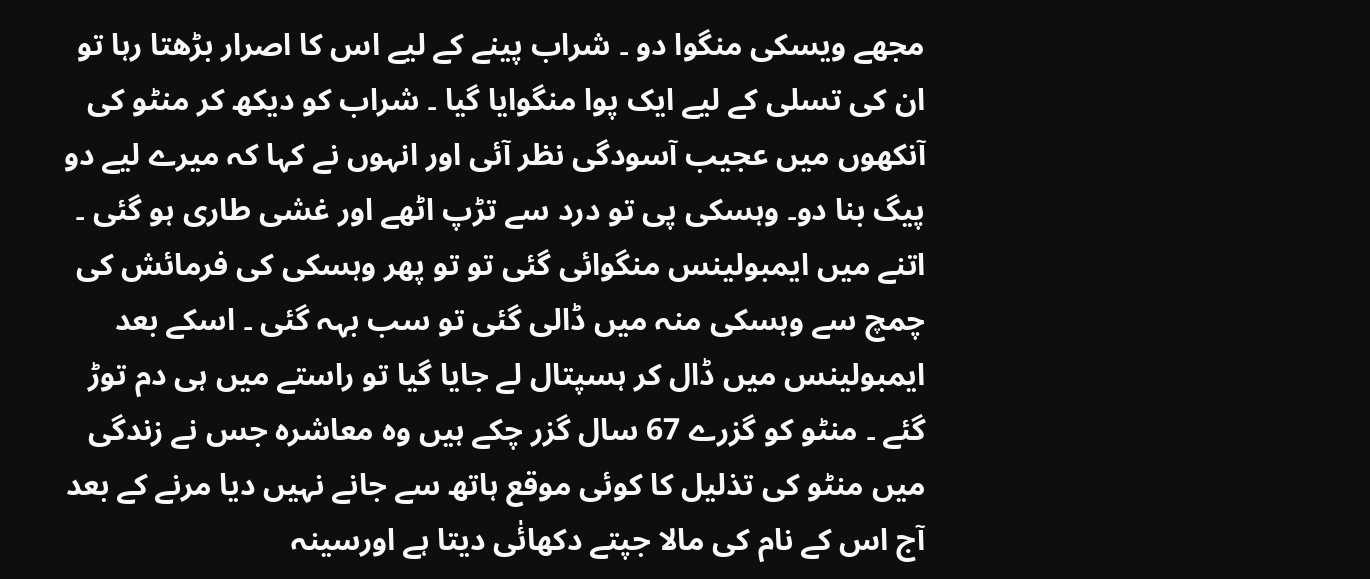مجھے ویسکی منگوا دو ۔ شراب پینے کے لیے اس کا اصرار بڑھتا رہا تو ان کی تسلی کے لیے ایک پوا منگوایا گیا ۔ شراب کو دیکھ کر منٹو کی آنکھوں میں عجیب آسودگی نظر آئی اور انہوں نے کہا کہ میرے لیے دو پیگ بنا دو۔ وہسکی پی تو درد سے تڑپ اٹھے اور غشی طاری ہو گئی ۔ اتنے میں ایمبولینس منگوائی گئی تو تو پھر وہسکی کی فرمائش کی چمچ سے وہسکی منہ میں ڈالی گئی تو سب بہہ گئی ۔ اسکے بعد ایمبولینس میں ڈال کر ہسپتال لے جایا گیا تو راستے میں ہی دم توڑ گئے ۔ منٹو کو گزرے 67 سال گزر چکے ہیں وہ معاشرہ جس نے زندگی میں منٹو کی تذلیل کا کوئی موقع ہاتھ سے جانے نہیں دیا مرنے کے بعد آج اس کے نام کی مالا جپتے دکھائٰی دیتا ہے اورسینہ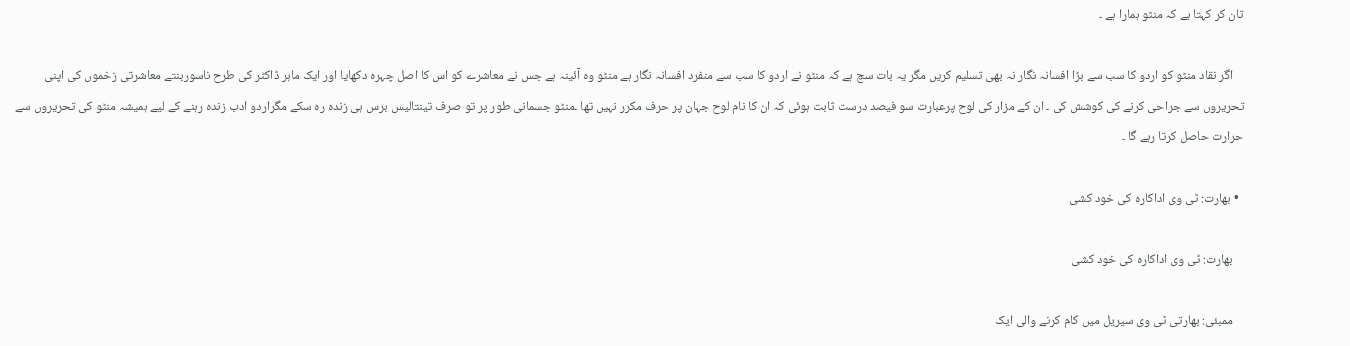تان کر کہتا ہے کہ منٹو ہمارا ہے ۔

    اگر نقاد منٹو کو اردو کا سب سے بڑا افسانہ نگار نہ بھی تسلیم کریں مگر یہ بات سچ ہے کہ منٹو نے اردو کا سب سے منفرد افسانہ نگار ہے منٹو وہ آئینہ ہے جس نے معاشرے کو اس کا اصل چہرہ دکھایا اور ایک ماہر ڈاکٹر کی طرح ناسوربنتے معاشرتی زخموں کی اپنی تحریروں سے جراحی کرنے کی کوشش کی ۔ ان کے مزار کی لوح پرعبارت سو فیصد درست ثابت ہوئی کہ ان کا نام لوح جہان پر حرف مکرر نہیں تھا ۔منٹو جسمانی طور پر تو صرف تینتالیس برس ہی زندہ رہ سکے مگراردو ادب زندہ رہنے کے لیے ہمیشہ منٹو کی تحریروں سے حرارت حاصل کرتا رہے گا ۔

  • بھارت: ٹی وی اداکارہ کی خود کشی

    بھارت: ٹی وی اداکارہ کی خود کشی

    ممبئی: بھارتی ٹی وی سیریل میں کام کرنے والی ایک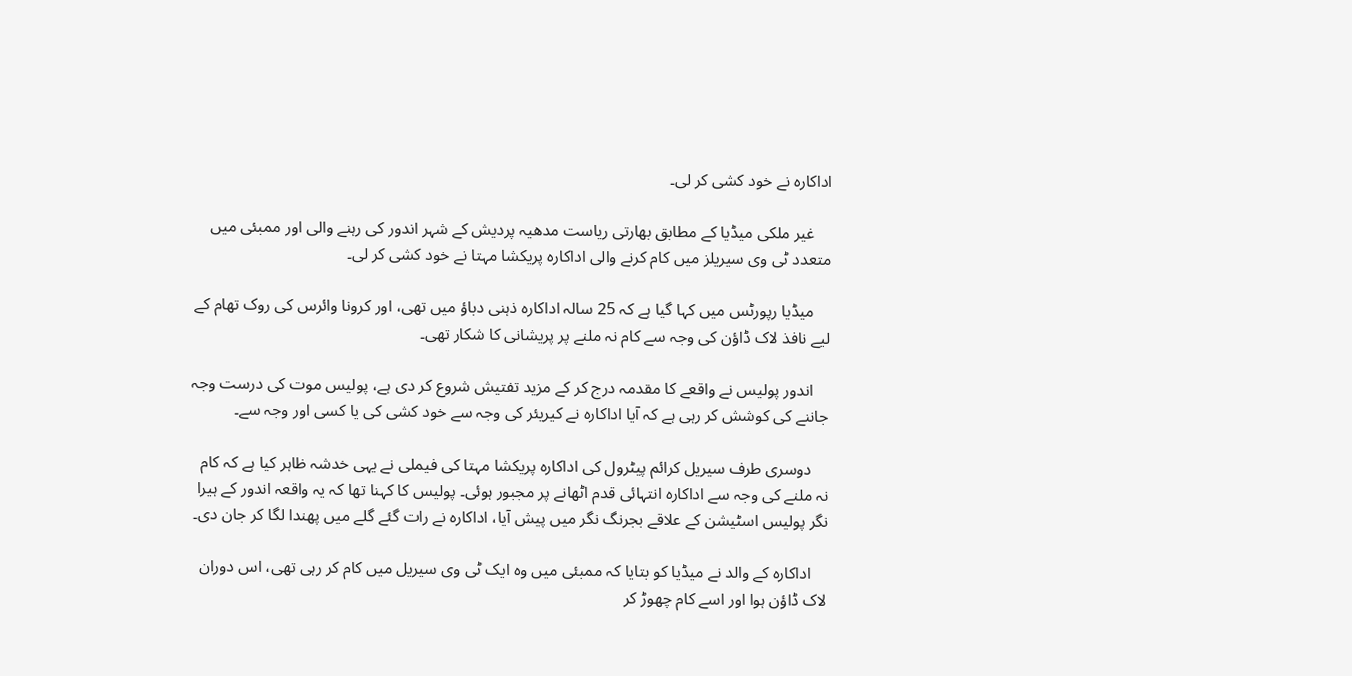اداکارہ نے خود کشی کر لی۔

    غیر ملکی میڈیا کے مطابق بھارتی ریاست مدھیہ پردیش کے شہر اندور کی رہنے والی اور ممبئی میں متعدد ٹی وی سیریلز میں کام کرنے والی اداکارہ پریکشا مہتا نے خود کشی کر لی۔

    میڈیا رپورٹس میں کہا گیا ہے کہ 25 سالہ اداکارہ ذہنی دباؤ میں تھی، اور کرونا وائرس کی روک تھام کے لیے نافذ لاک ڈاؤن کی وجہ سے کام نہ ملنے پر پریشانی کا شکار تھی۔

    اندور پولیس نے واقعے کا مقدمہ درج کر کے مزید تفتیش شروع کر دی ہے، پولیس موت کی درست وجہ جاننے کی کوشش کر رہی ہے کہ آیا اداکارہ نے کیریئر کی وجہ سے خود کشی کی یا کسی اور وجہ سے۔

    دوسری طرف سیریل کرائم پیٹرول کی اداکارہ پریکشا مہتا کی فیملی نے یہی خدشہ ظاہر کیا ہے کہ کام نہ ملنے کی وجہ سے اداکارہ انتہائی قدم اٹھانے پر مجبور ہوئی۔ پولیس کا کہنا تھا کہ یہ واقعہ اندور کے ہیرا نگر پولیس اسٹیشن کے علاقے بجرنگ نگر میں پیش آیا، اداکارہ نے رات گئے گلے میں پھندا لگا کر جان دی۔

    اداکارہ کے والد نے میڈیا کو بتایا کہ ممبئی میں وہ ایک ٹی وی سیریل میں کام کر رہی تھی، اس دوران لاک ڈاؤن ہوا اور اسے کام چھوڑ کر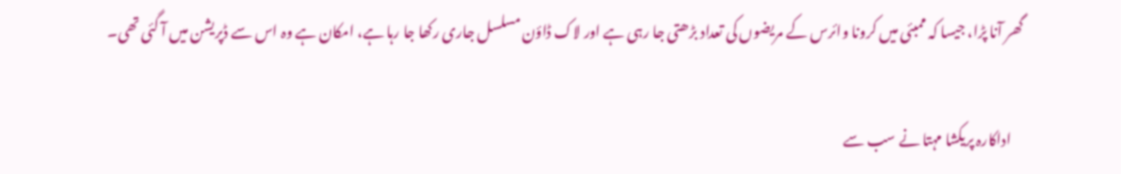گھر آنا پڑا، جیسا کہ ممبئی میں کرونا وائرس کے مریضوں کی تعداد بڑھتی جا رہی ہے اور لاک ڈاؤن مسلسل جاری رکھا جا رہا ہے، امکان ہے وہ اس سے ڈپریشن میں آ گئی تھی۔

    اداکارہ پریکشا مہتا نے سب سے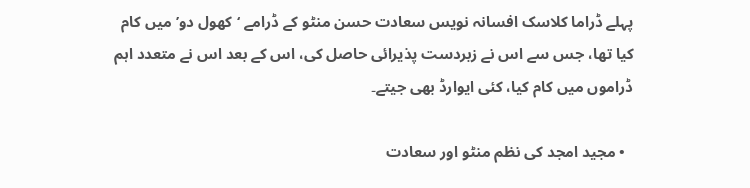پہلے ڈراما کلاسک افسانہ نویس سعادت حسن منٹو کے ڈرامے ‘کھول دو’ میں کام کیا تھا، جس سے اس نے زبردست پذیرائی حاصل کی، اس کے بعد اس نے متعدد اہم ڈراموں میں کام کیا، کئی ایوارڈ بھی جیتے۔

  • مجید امجد کی نظم منٹو اور سعادت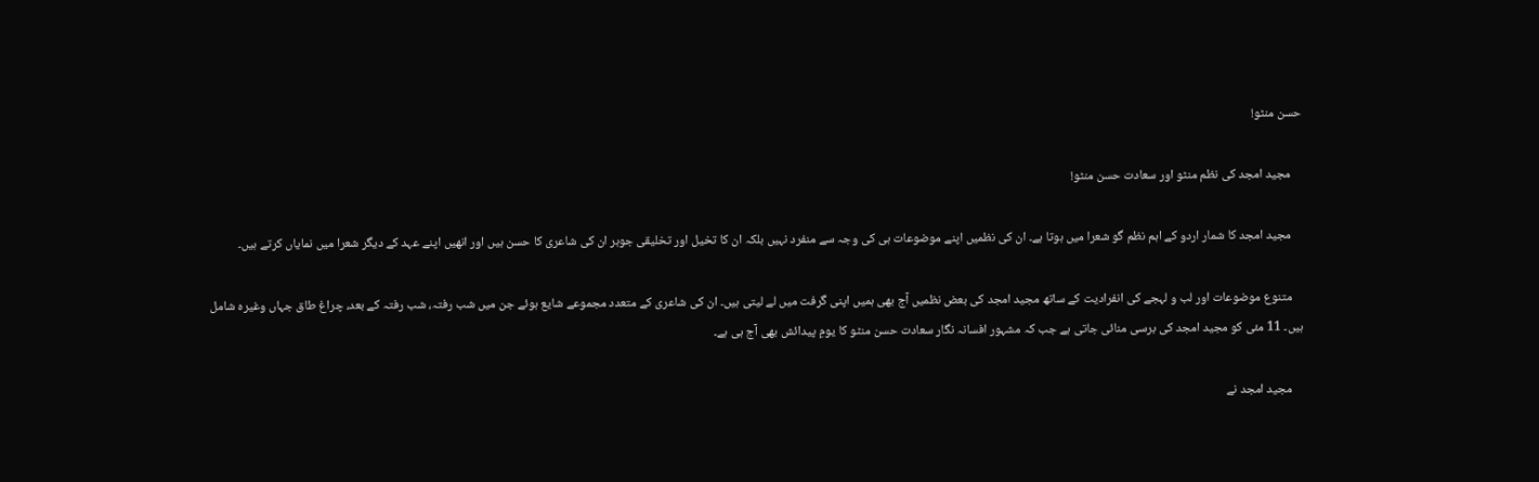حسن منٹو!

    مجید امجد کی نظم منٹو اور سعادت حسن منٹو!

    مجید امجد کا شمار اردو کے اہم نظم گو شعرا میں ہوتا ہے۔ ان کی نظمیں اپنے موضوعات ہی کی وجہ سے منفرد نہیں بلکہ ان کا تخیل اور تخلیقی جوہر ان کی شاعری کا حسن ہیں اور انھیں‌ اپنے عہد کے دیگر شعرا میں نمایاں کرتے ہیں۔

    متنوع موضوعات اور لب و لہجے کی انفرادیت کے ساتھ مجید امجد کی بعض نظمیں آج بھی ہمیں‌ اپنی گرفت میں‌ لے لیتی ہیں۔ ان کی شاعری کے متعدد مجموعے شایع ہوئے جن میں شب رفتہ، شب رفتہ کے بعد، چراغ طاق جہاں وغیرہ شامل ہیں۔ 11 مئی کو مجید امجد کی برسی منائی جاتی ہے جب کہ مشہور افسانہ نگار سعادت حسن منٹو کا یومِ پیدائش بھی آج ہی ہے۔

    مجید امجد نے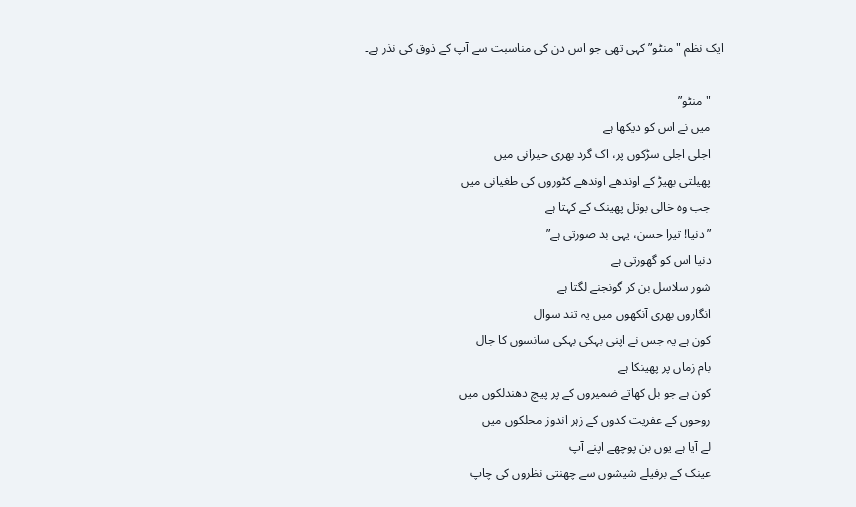ایک نظم "منٹو” کہی تھی جو اس دن کی مناسبت سے آپ کے ذوق کی نذر ہے۔

    "منٹو”
    میں نے اس کو دیکھا ہے
    اجلی اجلی سڑکوں پر، اک گرد بھری حیرانی میں
    پھیلتی بھیڑ کے اوندھے اوندھے کٹوروں کی طغیانی میں
    جب وہ خالی بوتل پھینک کے کہتا ہے
    ”دنیا! تیرا حسن، یہی بد صورتی ہے”
    دنیا اس کو گھورتی ہے
    شور سلاسل بن کر گونجنے لگتا ہے
    انگاروں بھری آنکھوں میں یہ تند سوال
    کون ہے یہ جس نے اپنی بہکی بہکی سانسوں کا جال
    بام زماں پر پھینکا ہے
    کون ہے جو بل کھاتے ضمیروں کے پر پیچ دھندلکوں میں
    روحوں کے عفریت کدوں کے زہر اندوز محلکوں میں
    لے آیا ہے یوں بن پوچھے اپنے آپ
    عینک کے برفیلے شیشوں سے چھنتی نظروں کی چاپ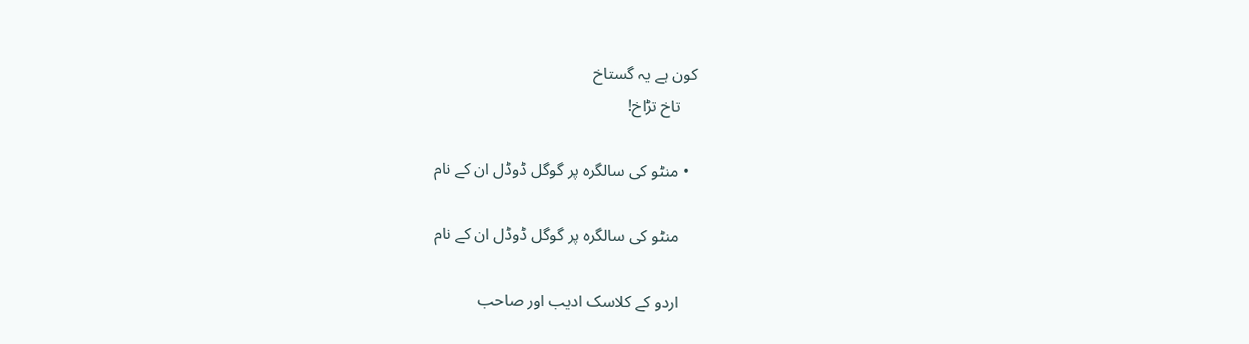کون ہے یہ گستاخ
    تاخ تڑاخ!

  • منٹو کی سالگرہ پر گوگل ڈوڈل ان کے نام

    منٹو کی سالگرہ پر گوگل ڈوڈل ان کے نام

    اردو کے کلاسک ادیب اور صاحب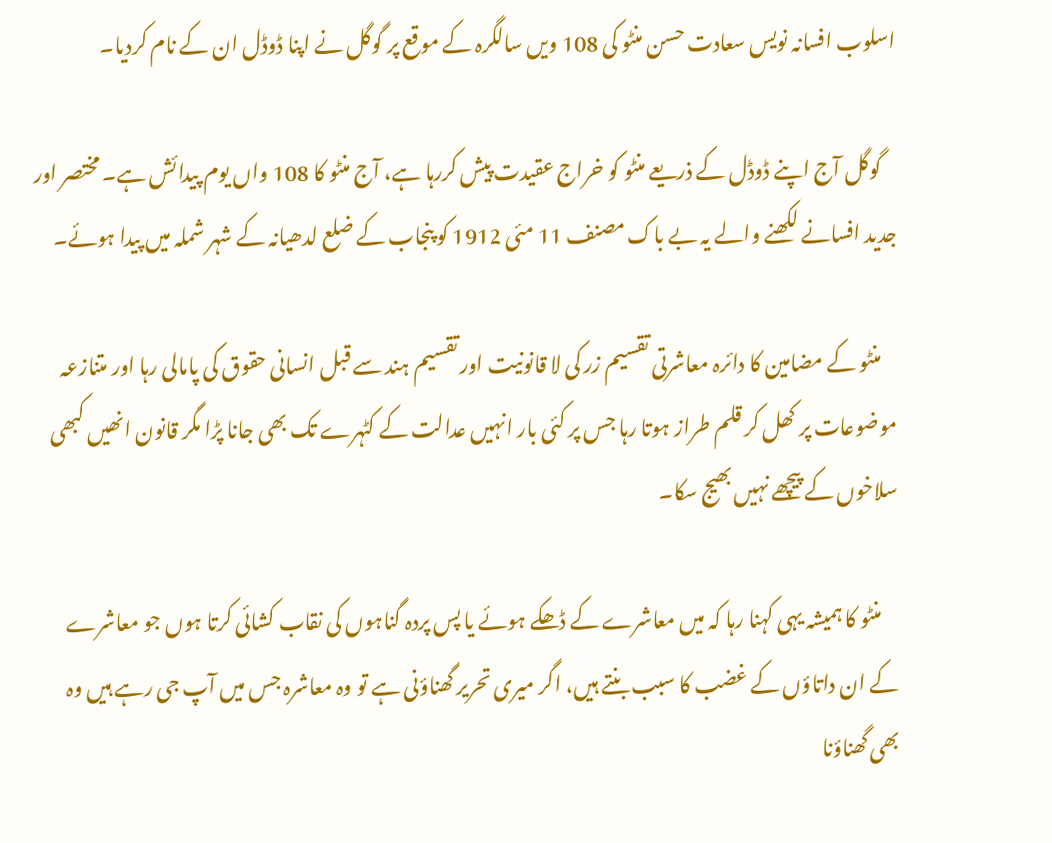اسلوب افسانہ نویس سعادت حسن منٹو کی 108 ویں سالگرہ کے موقع پر گوگل نے اپنا ڈوڈل ان کے نام کردیا۔

    گوگل آج اپنے ڈوڈل کے ذریعے منٹو کو خراج عقیدت پیش کررہا ہے، آج منٹو کا 108 واں یوم پیدائش ہے۔ مختصر اور جدید افسانے لکھنے والے یہ بے باک مصنف 11 مئی 1912 کو پنجاب کے ضلع لدھیانہ کے شہر شملہ میں پیدا ہوئے۔

    منٹو کے مضامین کا دائرہ معاشرتی تقسیم زر کی لا قانونیت اور تقسیم ہند سے قبل انسانی حقوق کی پامالی رہا اور متنازعہ موضوعات پر کھل کر قلم طراز ہوتا رہا جس پر کئی بار انہیں عدالت کے کٹہرے تک بھی جانا پڑا مگر قانون انھیں کبھی سلاخوں کے پیچھے نہیں بھیج سکا۔

    منٹو کا ہمیشہ یہی کہنا رہا کہ میں معاشرے کے ڈھکے ہوئے یا پس پردہ گناہوں کی نقاب کشائی کرتا ہوں جو معاشرے کے ان داتاؤں کے غضب کا سبب بنتے ہیں، اگر میری تحریر گھناؤنی ہے تو وہ معاشرہ جس میں آپ جی رہے ہیں وہ بھی گھناؤنا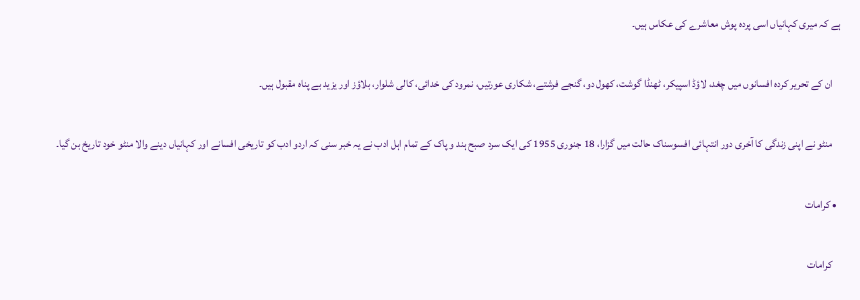ہے کہ میری کہانیاں اسی پردہ پوش معاشرے کی عکاس ہیں۔

    ان کے تحریر کردہ افسانوں میں چغد، لاؤڈ اسپیکر، ٹھنڈا گوشت، کھول دو، گنجے فرشتے، شکاری عورتیں، نمرود کی خدائی، کالی شلوار، بلاؤز اور یزید بے پناہ مقبول ہیں۔

    منٹو نے اپنی زندگی کا آخری دور انتہائی افسوسناک حالت میں گزارا، 18 جنوری 1955 کی ایک سرد صبح ہند و پاک کے تمام اہل ادب نے یہ خبر سنی کہ اردو ادب کو تاریخی افسانے اور کہانیاں دینے والا منٹو خود تاریخ بن گیا۔

  • کرامات

    کرامات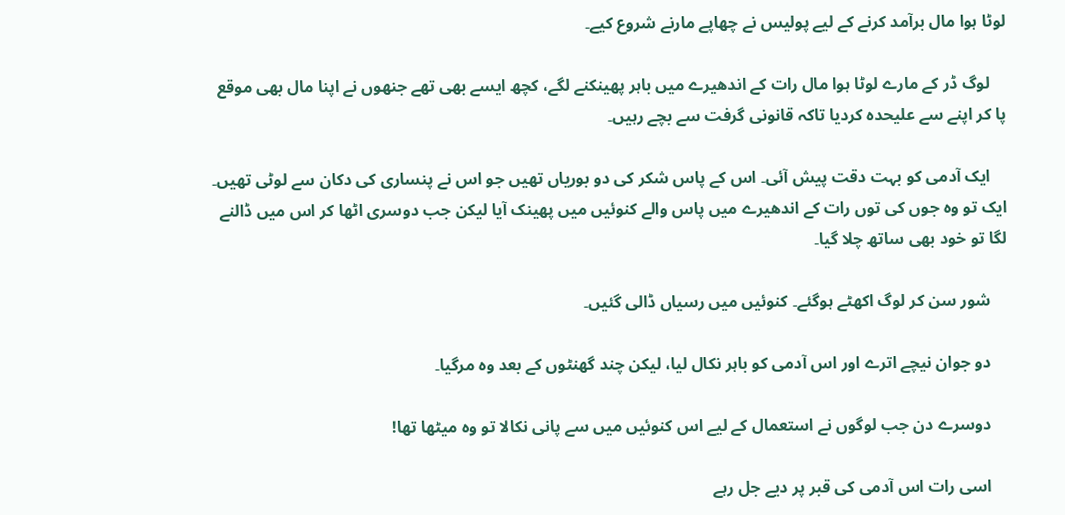لوٹا ہوا مال برآمد کرنے کے لیے پولیس نے چھاپے مارنے شروع کیے۔

    لوگ ڈر کے مارے لوٹا ہوا مال رات کے اندھیرے میں باہر پھینکنے لگے، کچھ ایسے بھی تھے جنھوں نے اپنا مال بھی موقع پا کر اپنے سے علیحدہ کردیا تاکہ قانونی گرفت سے بچے رہیں۔

    ایک آدمی کو بہت دقت پیش آئی۔ اس کے پاس شکر کی دو بوریاں تھیں جو اس نے پنساری کی دکان سے لوٹی تھیں۔ ایک تو وہ جوں کی توں رات کے اندھیرے میں پاس والے کنوئیں میں پھینک آیا لیکن جب دوسری اٹھا کر اس میں ڈالنے لگا تو خود بھی ساتھ چلا گیا۔

    شور سن کر لوگ اکھٹے ہوگئے۔ کنوئیں میں رسیاں ڈالی گئیں۔

    دو جوان نیچے اترے اور اس آدمی کو باہر نکال لیا، لیکن چند گھنٹوں کے بعد وہ مرگیا۔

    دوسرے دن جب لوگوں نے استعمال کے لیے اس کنوئیں میں سے پانی نکالا تو وہ میٹھا تھا!

    اسی رات اس آدمی کی قبر پر دیے جل رہے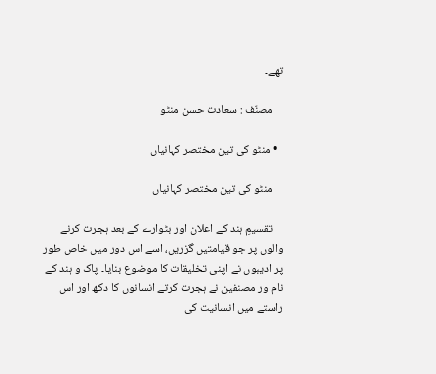تھے۔

    مصنّف : سعادت حسن منٹو

  • منٹو کی تین مختصر کہانیاں

    منٹو کی تین مختصر کہانیاں

    تقسیمِ ہند کے اعلان اور بٹوارے کے بعد ہجرت کرنے والوں پر جو قیامتیں گزریں، اسے اس دور میں خاص طور پر ادیبوں نے اپنی تخلیقات کا موضوع بنایا۔ پاک و ہند کے نام ور مصنفین نے ہجرت کرتے انسانوں کا دکھ اور اس راستے میں انسانیت کی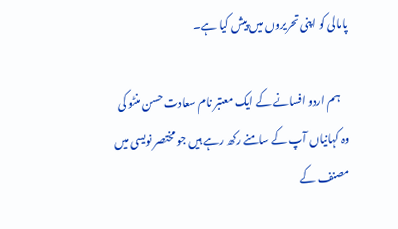پامالی کو اپنی تحریروں میں پیش کیا ہے۔

    ہم اردو افسانے کے ایک معتبر نام سعادت حسن منٹو کی وہ کہانیاں آپ کے سامنے رکھ رہے ہیں جو مختصر نویسی میں مصنف کے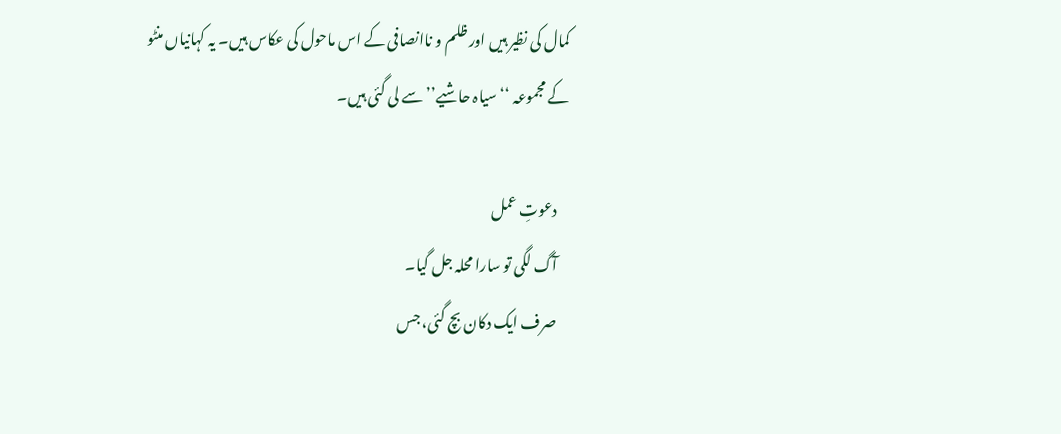کمال کی نظیر ہیں اور ظلم و ناانصافی کے اس ماحول کی عکاس ہیں۔ یہ کہانیاں منٹو کے مجموعہ ‘‘سیاہ حاشیے’’ سے لی گئی ہیں۔

    دعوتِ عمل
    آگ لگی تو سارا محلہ جل گیا۔
    صرف ایک دکان بچ گئی، جس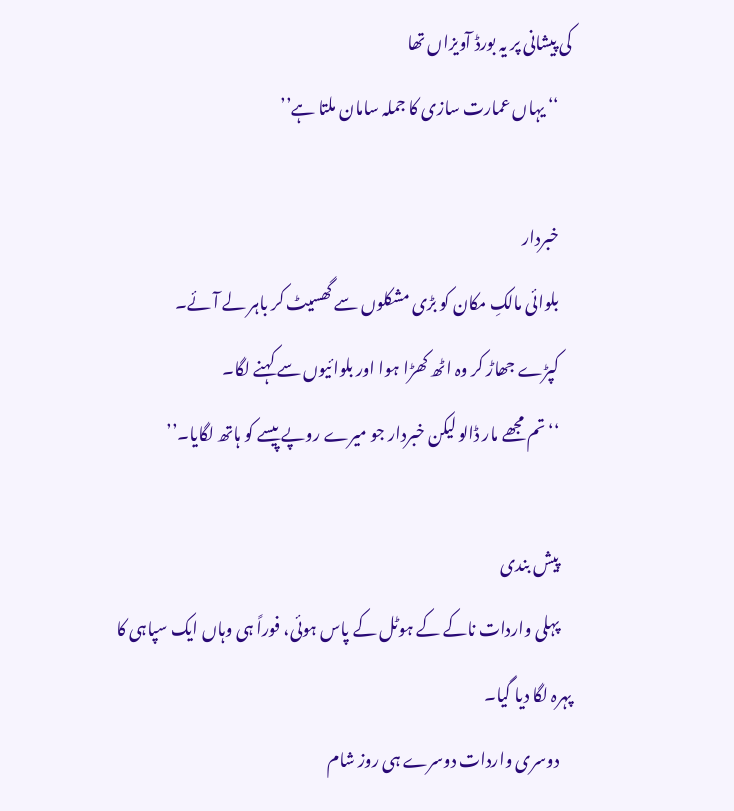کی پیشانی پر یہ بورڈ آویزاں تھا
    ‘‘ یہاں عمارت سازی کا جملہ سامان ملتا ہے’’

    خبردار
    بلوائی مالکِ مکان کو بڑی مشکلوں سے گھسیٹ کر باہر لے آئے۔
    کپڑے جھاڑ کر وہ اٹھ کھڑا ہوا اور بلوائیوں سے کہنے لگا۔
    ‘‘تم مجھے مار ڈالو لیکن خبردار جو میرے روپے پیسے کو ہاتھ لگایا۔’’

    پیش بندی
    پہلی واردات ناکے کے ہوٹل کے پاس ہوئی، فوراً ہی وہاں ایک سپاہی کا پہرہ لگا دیا گیا۔
    دوسری واردات دوسرے ہی روز شام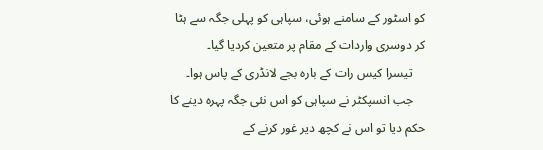کو اسٹور کے سامنے ہوئی، سپاہی کو پہلی جگہ سے ہٹا کر دوسری واردات کے مقام پر متعین کردیا گیا۔
    تیسرا کیس رات کے بارہ بجے لانڈری کے پاس ہوا۔
    جب انسپکٹر نے سپاہی کو اس نئی جگہ پہرہ دینے کا حکم دیا تو اس نے کچھ دیر غور کرنے کے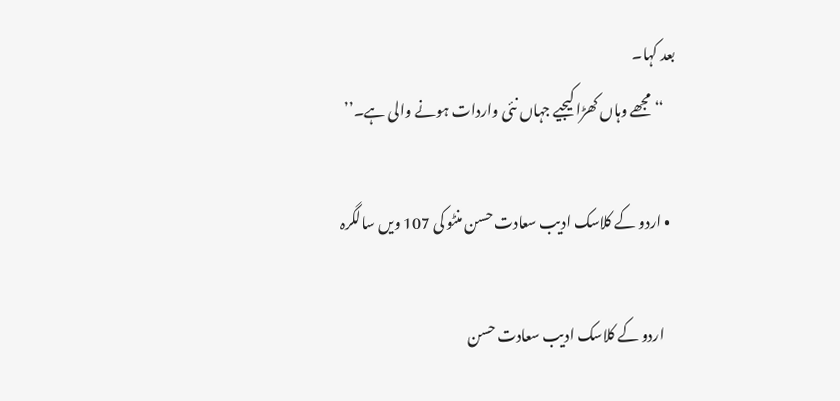بعد کہا۔
    ‘‘ مجھے وہاں کھڑا کیجیے جہاں نئی واردات ہونے والی ہے۔’’

  • اردو کے کلاسک ادیب سعادت حسن منٹو کی 107 ویں سالگرہ

    اردو کے کلاسک ادیب سعادت حسن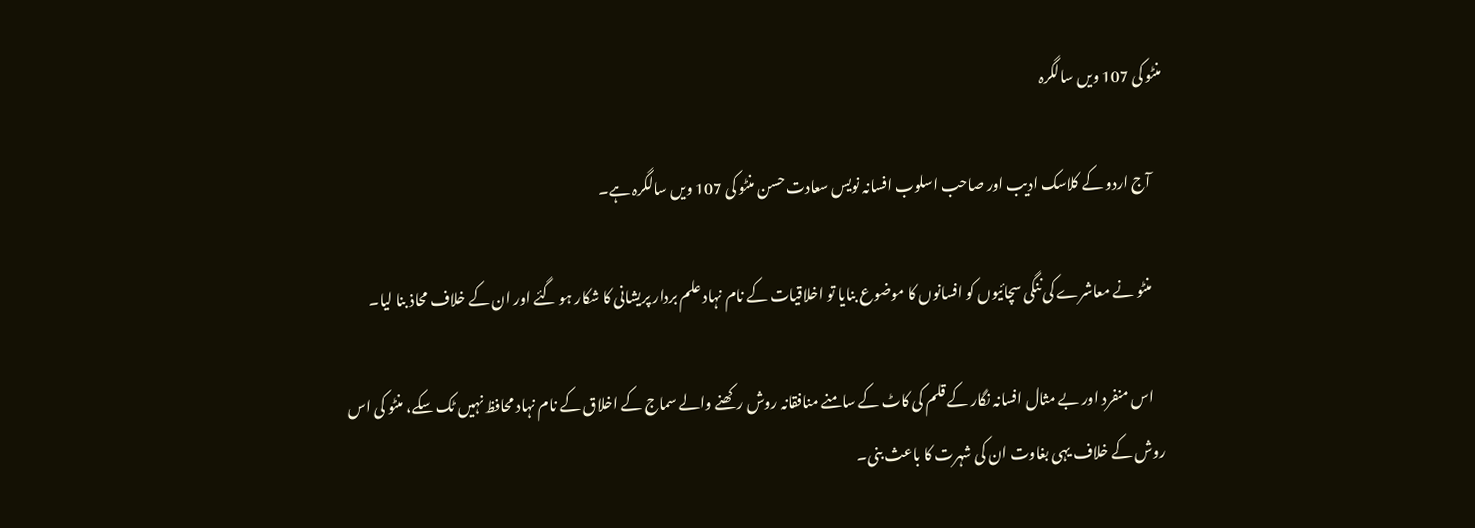منٹو کی 107 ویں سالگرہ

    آج اردو کے کلاسک ادیب اور صاحب اسلوب افسانہ نویس سعادت حسن منٹو کی 107 ویں سالگرہ ہے۔

    منٹو نے معاشرے کی ننگی سچائیوں کو افسانوں کا موضوع بنایا تو اخلاقیات کے نام نہاد علم بردار پریشانی کا شکار ہو گئے اور ان کے خلاف محاذ بنا لیا۔

    اس منفرد اور بے مثال افسانہ نگار کے قلم کی کاٹ کے سامنے منافقانہ روش رکھنے والے سماج کے اخلاق کے نام نہاد محافظ نہیں ٹک سکے، منٹو کی اس روش کے خلاف یہی بغاوت ان کی شہرت کا باعث بنی۔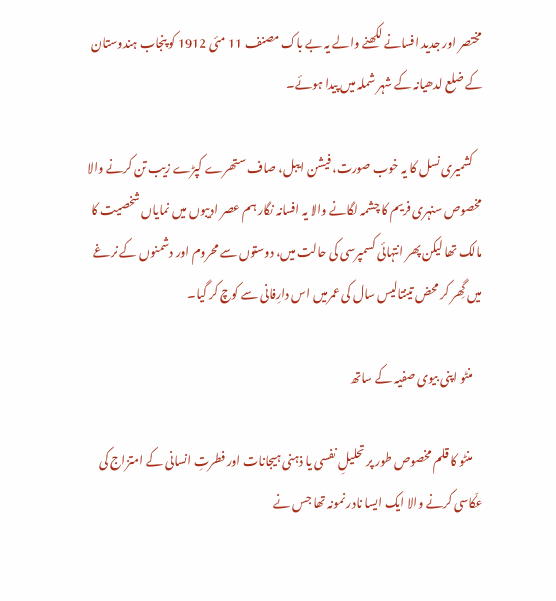مختصر اور جدید افسانے لکھنے والے یہ بے باک مصنف 11 مئی 1912 کو پنجاب ہندوستان کے ضلع لدھیانہ کے شہر شملہ میں پیدا ہوئے۔

    کشمیری نسل کا یہ خوب صورت، فیشن ایبل، صاف ستھرے کپڑے زیب تن کرنے والا مخصوص سنہری فریم کا چشمہ لگانے والا یہ افسانہ نگار ہم عصر ادیبوں میں نمایاں شخصیت کا مالک تھا لیکن پھر انتہائی کسمپرسی کی حالت میں، دوستوں سے محروم اور دشمنوں کے نرغے میں گِھر کر محض تینتالیس سال کی عمرمیں اس دارِفانی سے کوچ کر گیا۔

    منٹو اپنی بیوی صفیہ کے ساتھ

    منٹو کا قلم مخصوص طور پر تحلیلِ نفسی یا ذہنی ہیجانات اور فطرتِ انسانی کے امتزاج کی عکّاسی کرنے والا ایک ایسا نادر نمونہ تھا جس نے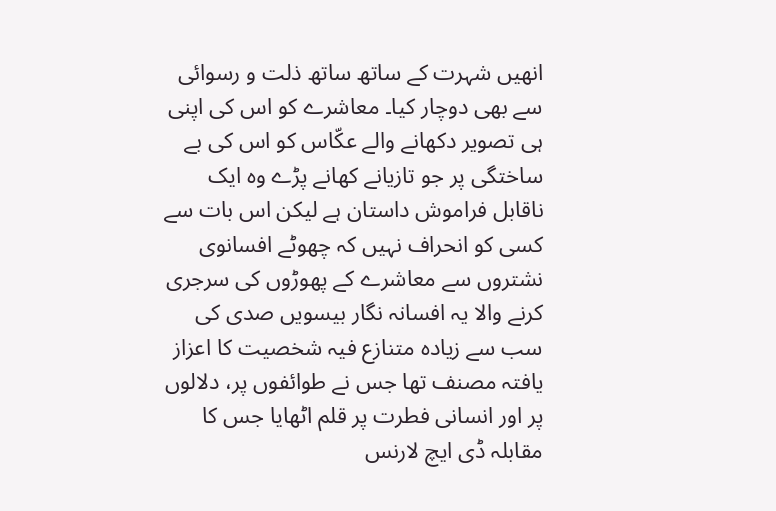انھیں شہرت کے ساتھ ساتھ ذلت و رسوائی سے بھی دوچار کیا۔ معاشرے کو اس کی اپنی ہی تصویر دکھانے والے عکّاس کو اس کی بے ساختگی پر جو تازیانے کھانے پڑے وہ ایک ناقابل فراموش داستان ہے لیکن اس بات سے کسی کو انحراف نہیں کہ چھوٹے افسانوی نشتروں سے معاشرے کے پھوڑوں کی سرجری کرنے والا یہ افسانہ نگار بیسویں صدی کی سب سے زیادہ متنازع فیہ شخصیت کا اعزاز یافتہ مصنف تھا جس نے طوائفوں پر، دلالوں پر اور انسانی فطرت پر قلم اٹھایا جس کا مقابلہ ڈی ایچ لارنس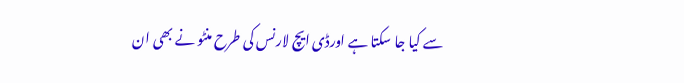سے کیا جا سکتا ہے اورڈی ایچ لارنس کی طرح منٹو نے بھی ان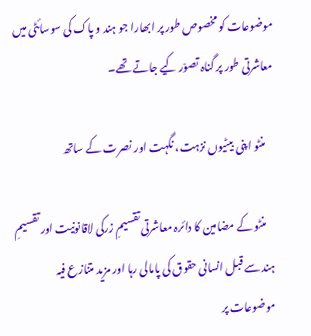موضوعات کو مخصوص طور پر ابھارا جو ہند و پاک کی سوسائٹی میں معاشرتی طور پر گناہ تصوّر کیے جاتے تھے۔

    منٹو اپنی بیٹیوں نزہت، نگہت اور نصرت کے ساتھ

    منٹو کے مضامین کا دائرہ معاشرتی تقسیمِ زرکی لاقانونیت اور تقسیمِ ہند سے قبل انسانی حقوق کی پامالی رہا اور مزید متنازع فیہ موضوعات پر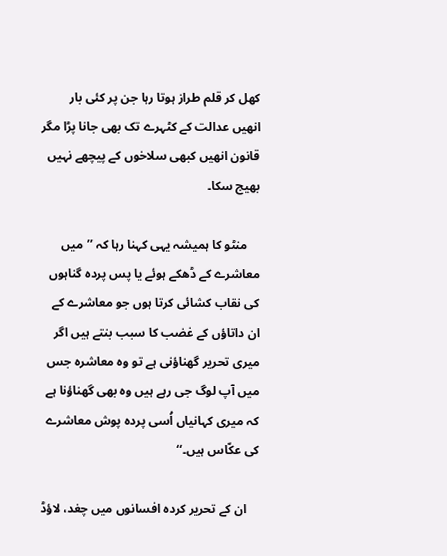کھل کر قلم طراز ہوتا رہا جن پر کئی بار انھیں عدالت کے کٹہرے تک بھی جانا پڑا مگر قانون انھیں کبھی سلاخوں کے پیچھے نہیں بھیج سکا۔

    منٹو کا ہمیشہ یہی کہنا رہا کہ ’’میں معاشرے کے ڈھکے ہوئے یا پس پردہ گناہوں کی نقاب کشائی کرتا ہوں جو معاشرے کے ان داتاؤں کے غضب کا سبب بنتے ہیں اگر میری تحریر گھناؤنی ہے تو وہ معاشرہ جس میں آپ لوگ جی رہے ہیں وہ بھی گھناؤنا ہے کہ میری کہانیاں اُسی پردہ پوش معاشرے کی عکّاس ہیں۔‘‘

    ان کے تحریر کردہ افسانوں میں چغد، لاؤڈ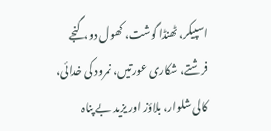اسپیکر، ٹھنڈا گوشت، کھول دو، گنجے فرشتے، شکاری عورتیں، نمرود کی خدائی، کالی شلوار، بلاؤز اور یزید بے پناہ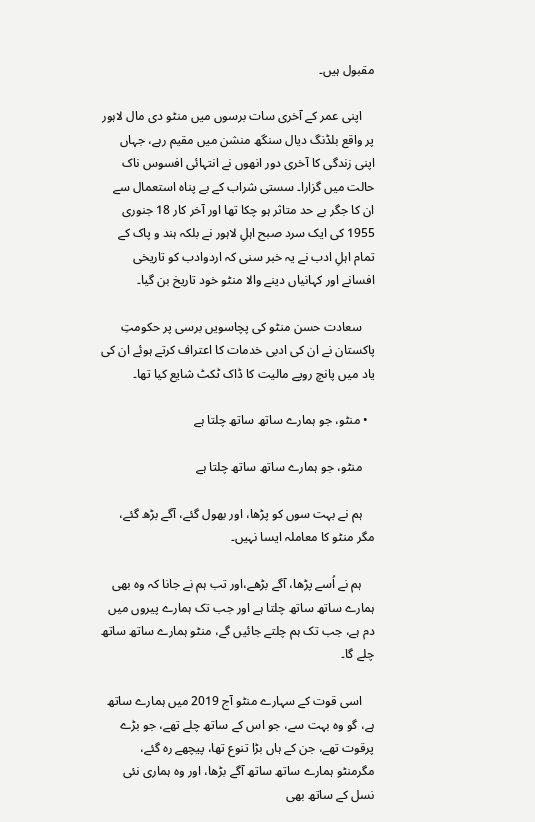مقبول ہیں۔

    اپنی عمر کے آخری سات برسوں میں منٹو دی مال لاہور پر واقع بلڈنگ دیال سنگھ منشن میں مقیم رہے، جہاں اپنی زندگی کا آخری دور انھوں نے انتہائی افسوس ناک حالت میں گزارا۔ سستی شراب کے بے پناہ استعمال سے ان کا جگر بے حد متاثر ہو چکا تھا اور آخر کار 18 جنوری 1955 کی ایک سرد صبح اہلِ لاہور نے بلکہ ہند و پاک کے تمام اہلِ ادب نے یہ خبر سنی کہ اردوادب کو تاریخی افسانے اور کہانیاں دینے والا منٹو خود تاریخ بن گیا۔

    سعادت حسن منٹو کی پچاسویں برسی پر حکومتِ پاکستان نے ان کی ادبی خدمات کا اعتراف کرتے ہوئے ان کی یاد میں پانچ روپے مالیت کا ڈاک ٹکٹ شایع کیا تھا۔

  • منٹو، جو ہمارے ساتھ ساتھ چلتا ہے

    منٹو، جو ہمارے ساتھ ساتھ چلتا ہے

    ہم نے بہت سوں کو پڑھا، اور بھول گئے، آگے بڑھ گئے، مگر منٹو کا معاملہ ایسا نہیں۔

    ہم نے اُسے پڑھا، آگے بڑھے،اور تب ہم نے جانا کہ وہ بھی ہمارے ساتھ ساتھ چلتا ہے اور جب تک ہمارے پیروں میں دم ہے، جب تک ہم چلتے جائیں گے، منٹو ہمارے ساتھ ساتھ چلے گا۔

    اسی قوت کے سہارے منٹو آج 2019 میں ہمارے ساتھ ہے، گو وہ بہت سے، جو اس کے ساتھ چلے تھے، جو بڑے پرقوت تھے، جن کے ہاں بڑا تنوع تھا، پیچھے رہ گئے، مگرمنٹو ہمارے ساتھ ساتھ آگے بڑھا، اور وہ ہماری نئی نسل کے ساتھ بھی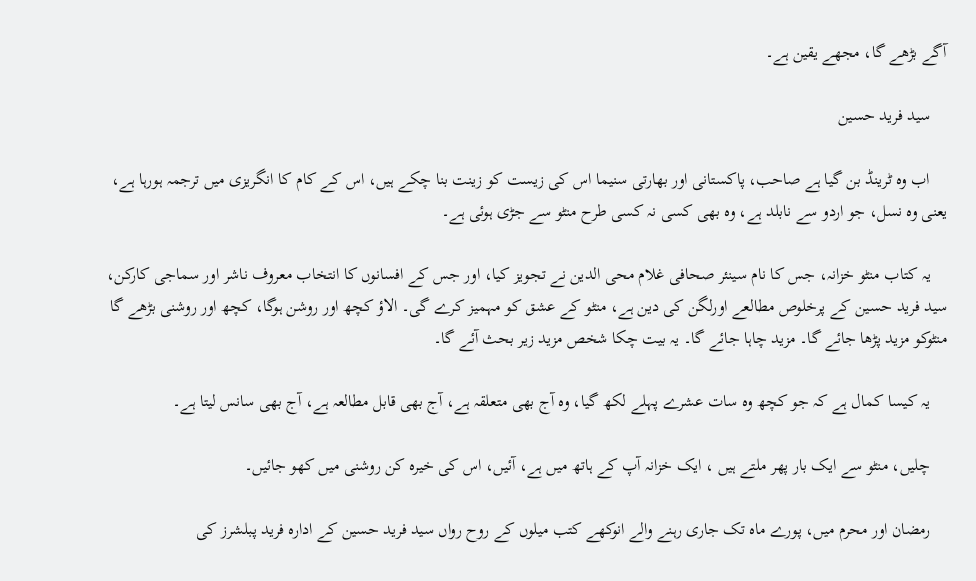آگے بڑھے گا، مجھے یقین ہے۔

    سید فرید حسین

    اب وہ ٹرینڈ بن گیا ہے صاحب، پاکستانی اور بھارتی سنیما اس کی زیست کو زینت بنا چکے ہیں، اس کے کام کا انگریزی میں ترجمہ ہورہا ہے، یعنی وہ نسل، جو اردو سے نابلد ہے، وہ بھی کسی نہ کسی طرح منٹو سے جڑی ہوئی ہے۔

    یہ کتاب منٹو خزانہ، جس کا نام سینئر صحافی غلام محی الدین نے تجویز کیا، اور جس کے افسانوں کا انتخاب معروف ناشر اور سماجی کارکن، سید فرید حسین کے پرخلوص مطالعے اورلگن کی دین ہے، منٹو کے عشق کو مہمیز کرے گی۔ الاؤ کچھ اور روشن ہوگا، کچھ اور روشنی بڑھے گا منٹوکو مزید پڑھا جائے گا۔ مزید چاہا جائے گا۔ یہ بیت چکا شخص مزید زیر بحث آئے گا۔

    یہ کیسا کمال ہے کہ جو کچھ وہ سات عشرے پہلے لکھ گیا، وہ آج بھی متعلقہ ہے، آج بھی قابل مطالعہ ہے، آج بھی سانس لیتا ہے۔

    چلیں، منٹو سے ایک بار پھر ملتے ہیں ، ایک خزانہ آپ کے ہاتھ میں ہے، آئیں، اس کی خیرہ کن روشنی میں کھو جائیں۔

    رمضان اور محرم میں، پورے ماہ تک جاری رہنے والے انوکھے کتب میلوں کے روح رواں سید فرید حسین کے ادارہ فرید پبلشرز کی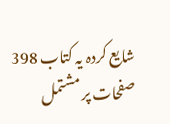شایع کردہ یہ کتاب 398 صفحات پر مشتمل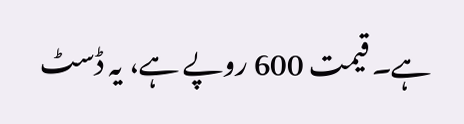ہے۔ قیمت 600 روپے ہے، یہ ڈسٹ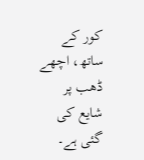کور کے ساتھ، اچھے ڈھب پر شایع کی گئی ہے۔